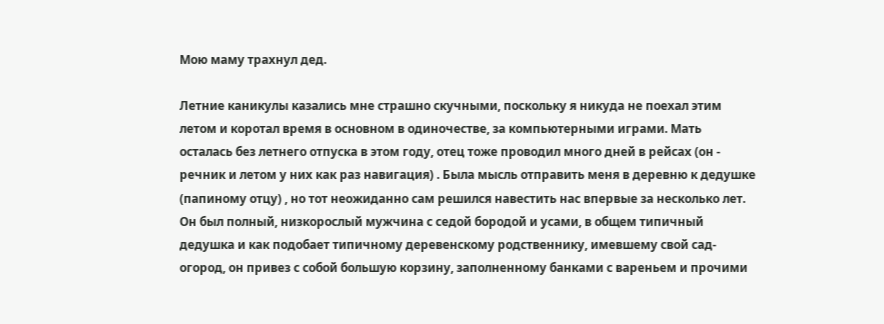Мою маму трахнул дед.

Летние каникулы казались мне страшно скучными, поскольку я никуда не поехал этим летом и коротал время в основном в одиночестве, за компьютерными играми. Мать осталась без летнего отпуска в этом году, отец тоже проводил много дней в рейсах (он - речник и летом у них как раз навигация) . Была мысль отправить меня в деревню к дедушке (папиному отцу) , но тот неожиданно сам решился навестить нас впервые за несколько лет. Он был полный, низкорослый мужчина с седой бородой и усами, в общем типичный дедушка и как подобает типичному деревенскому родственнику, имевшему свой сад-огород, он привез с собой большую корзину, заполненному банками с вареньем и прочими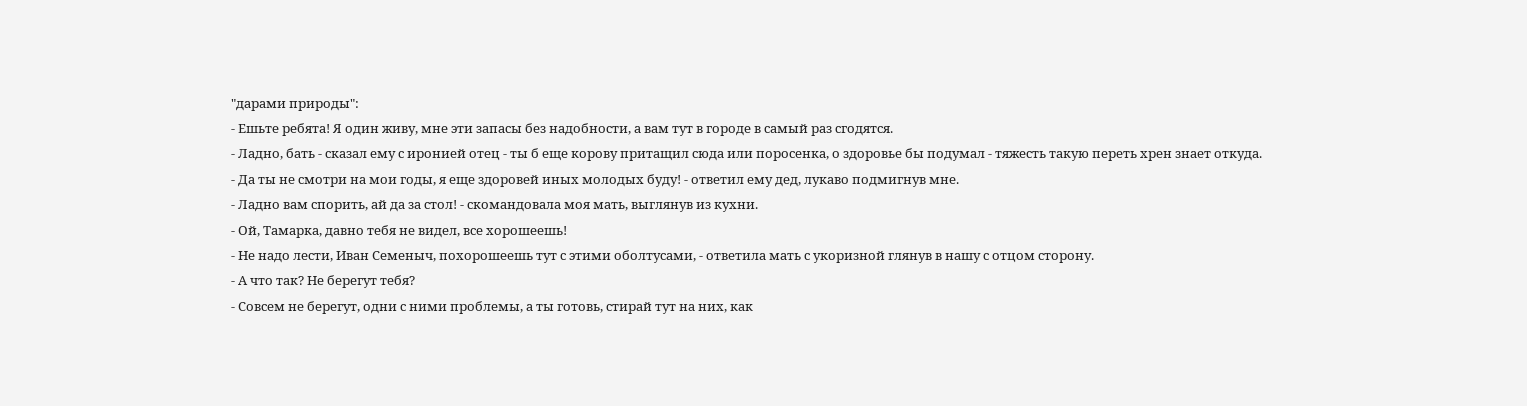"дарами природы":
- Ешьте ребята! Я один живу, мне эти запасы без надобности, а вам тут в городе в самый раз сгодятся.
- Ладно, бать - сказал ему с иронией отец - ты б еще корову притащил сюда или поросенка, о здоровье бы подумал - тяжесть такую переть хрен знает откуда.
- Да ты не смотри на мои годы, я еще здоровей иных молодых буду! - ответил ему дед, лукаво подмигнув мне.
- Ладно вам спорить, ай да за стол! - скомандовала моя мать, выглянув из кухни.
- Ой, Тамарка, давно тебя не видел, все хорошеешь!
- Не надо лести, Иван Семеныч, похорошеешь тут с этими оболтусами, - ответила мать с укоризной глянув в нашу с отцом сторону.
- А что так? Не берегут тебя?
- Совсем не берегут, одни с ними проблемы, а ты готовь, стирай тут на них, как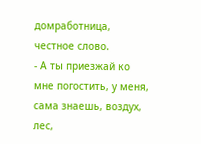домработница, честное слово.
- А ты приезжай ко мне погостить, у меня, сама знаешь, воздух, лес,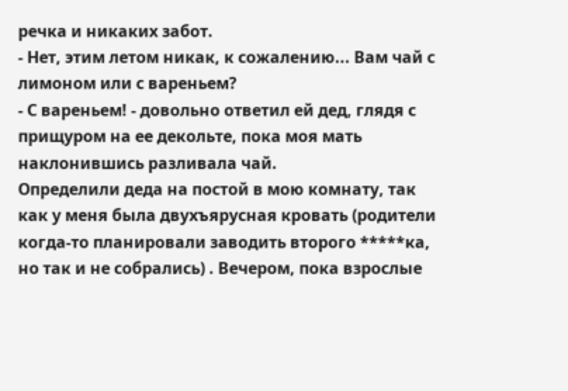речка и никаких забот.
- Нет, этим летом никак, к сожалению... Вам чай с лимоном или с вареньем?
- С вареньем! - довольно ответил ей дед, глядя с прищуром на ее декольте, пока моя мать наклонившись разливала чай.
Определили деда на постой в мою комнату, так как у меня была двухъярусная кровать (родители когда-то планировали заводить второго *****ка, но так и не собрались) . Вечером, пока взрослые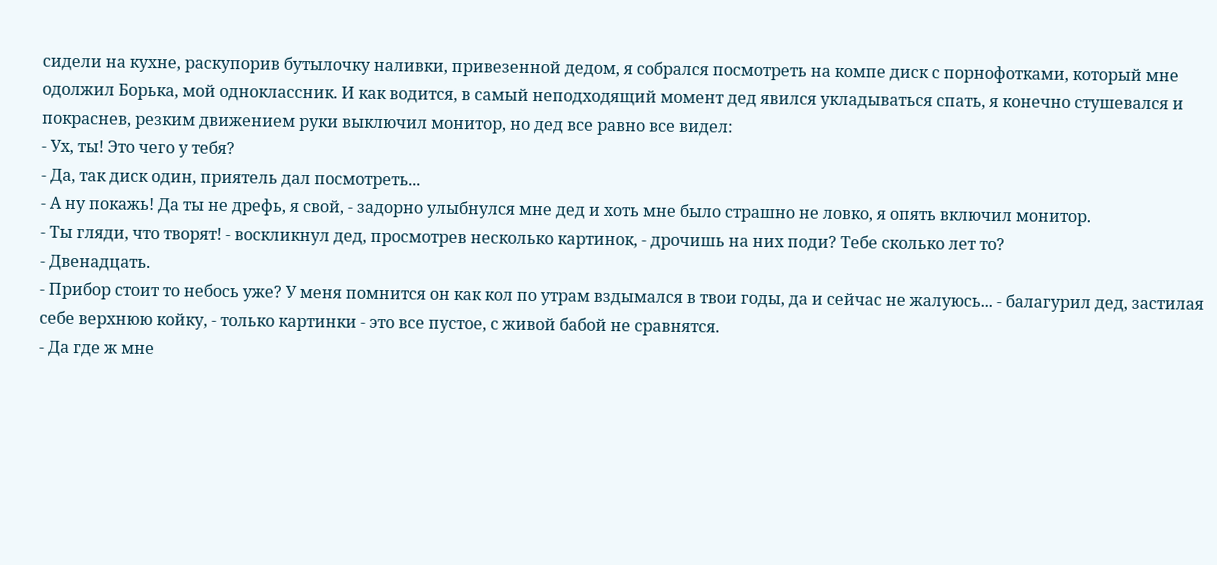сидели на кухне, раскупорив бутылочку наливки, привезенной дедом, я собрался посмотреть на компе диск с порнофотками, который мне одолжил Борька, мой одноклассник. И как водится, в самый неподходящий момент дед явился укладываться спать, я конечно стушевался и покраснев, резким движением руки выключил монитор, но дед все равно все видел:
- Ух, ты! Это чего у тебя?
- Да, так диск один, приятель дал посмотреть...
- А ну покажь! Да ты не дрефь, я свой, - задорно улыбнулся мне дед и хоть мне было страшно не ловко, я опять включил монитор.
- Ты гляди, что творят! - воскликнул дед, просмотрев несколько картинок, - дрочишь на них поди? Тебе сколько лет то?
- Двенадцать.
- Прибор стоит то небось уже? У меня помнится он как кол по утрам вздымался в твои годы, да и сейчас не жалуюсь... - балагурил дед, застилая себе верхнюю койку, - только картинки - это все пустое, с живой бабой не сравнятся.
- Да где ж мне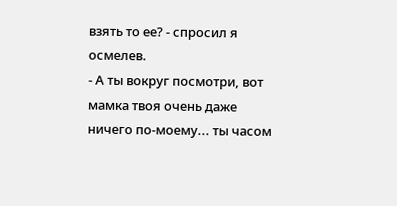взять то ее? - спросил я осмелев.
- А ты вокруг посмотри, вот мамка твоя очень даже ничего по-моему... ты часом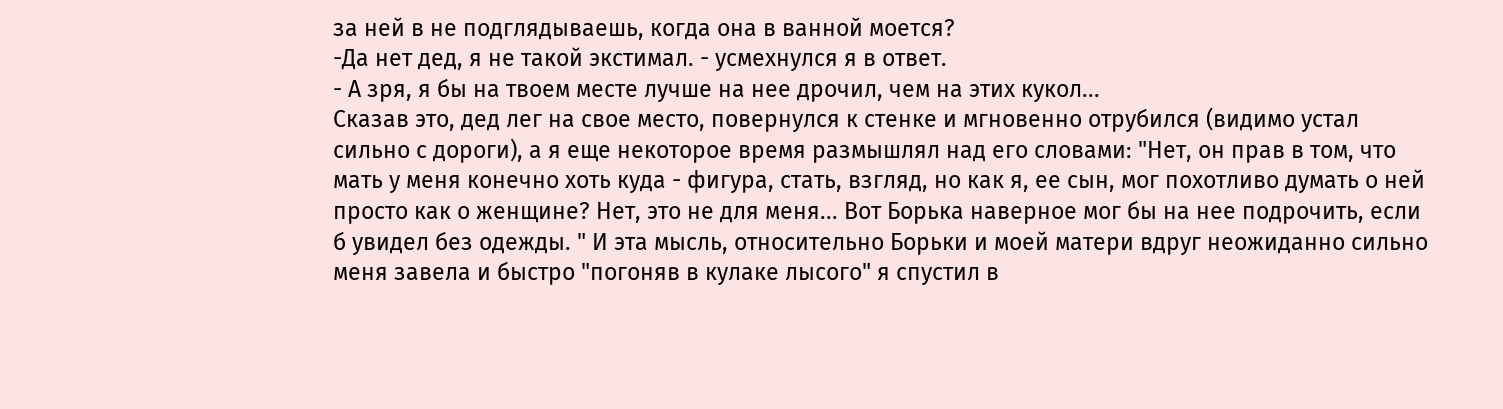за ней в не подглядываешь, когда она в ванной моется?
-Да нет дед, я не такой экстимал. - усмехнулся я в ответ.
- А зря, я бы на твоем месте лучше на нее дрочил, чем на этих кукол...
Сказав это, дед лег на свое место, повернулся к стенке и мгновенно отрубился (видимо устал сильно с дороги), а я еще некоторое время размышлял над его словами: "Нет, он прав в том, что мать у меня конечно хоть куда - фигура, стать, взгляд, но как я, ее сын, мог похотливо думать о ней просто как о женщине? Нет, это не для меня... Вот Борька наверное мог бы на нее подрочить, если б увидел без одежды. " И эта мысль, относительно Борьки и моей матери вдруг неожиданно сильно меня завела и быстро "погоняв в кулаке лысого" я спустил в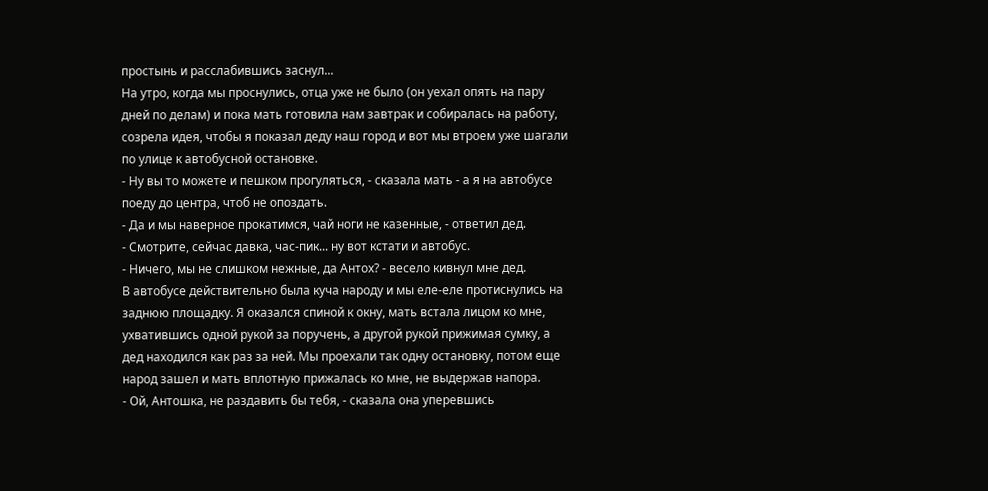простынь и расслабившись заснул...
На утро, когда мы проснулись, отца уже не было (он уехал опять на пару дней по делам) и пока мать готовила нам завтрак и собиралась на работу, созрела идея, чтобы я показал деду наш город и вот мы втроем уже шагали по улице к автобусной остановке.
- Ну вы то можете и пешком прогуляться, - сказала мать - а я на автобусе поеду до центра, чтоб не опоздать.
- Да и мы наверное прокатимся, чай ноги не казенные, - ответил дед.
- Смотрите, сейчас давка, час-пик... ну вот кстати и автобус.
- Ничего, мы не слишком нежные, да Антох? - весело кивнул мне дед.
В автобусе действительно была куча народу и мы еле-еле протиснулись на заднюю площадку. Я оказался спиной к окну, мать встала лицом ко мне, ухватившись одной рукой за поручень, а другой рукой прижимая сумку, а дед находился как раз за ней. Мы проехали так одну остановку, потом еще народ зашел и мать вплотную прижалась ко мне, не выдержав напора.
- Ой, Антошка, не раздавить бы тебя, - сказала она уперевшись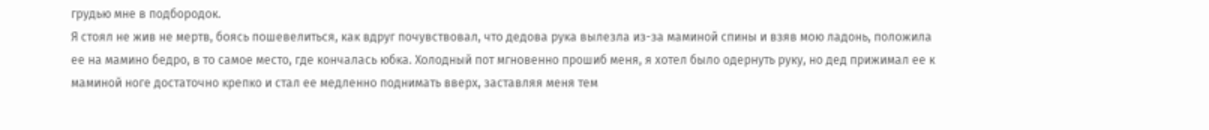грудью мне в подбородок.
Я стоял не жив не мертв, боясь пошевелиться, как вдруг почувствовал, что дедова рука вылезла из-за маминой спины и взяв мою ладонь, положила ее на мамино бедро, в то самое место, где кончалась юбка. Холодный пот мгновенно прошиб меня, я хотел было одернуть руку, но дед прижимал ее к маминой ноге достаточно крепко и стал ее медленно поднимать вверх, заставляя меня тем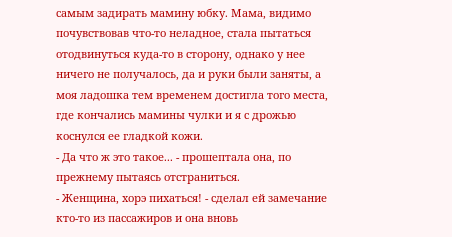самым задирать мамину юбку. Мама, видимо почувствовав что-то неладное, стала пытаться отодвинуться куда-то в сторону, однако у нее ничего не получалось, да и руки были заняты, а моя ладошка тем временем достигла того места, где кончались мамины чулки и я с дрожью коснулся ее гладкой кожи.
- Да что ж это такое... - прошептала она, по прежнему пытаясь отстраниться.
- Женщина, хорэ пихаться! - сделал ей замечание кто-то из пассажиров и она вновь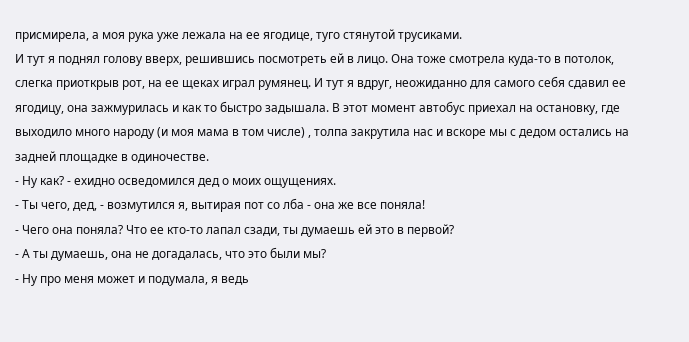присмирела, а моя рука уже лежала на ее ягодице, туго стянутой трусиками.
И тут я поднял голову вверх, решившись посмотреть ей в лицо. Она тоже смотрела куда-то в потолок, слегка приоткрыв рот, на ее щеках играл румянец. И тут я вдруг, неожиданно для самого себя сдавил ее ягодицу, она зажмурилась и как то быстро задышала. В этот момент автобус приехал на остановку, где выходило много народу (и моя мама в том числе) , толпа закрутила нас и вскоре мы с дедом остались на задней площадке в одиночестве.
- Ну как? - ехидно осведомился дед о моих ощущениях.
- Ты чего, дед, - возмутился я, вытирая пот со лба - она же все поняла!
- Чего она поняла? Что ее кто-то лапал сзади, ты думаешь ей это в первой?
- А ты думаешь, она не догадалась, что это были мы?
- Ну про меня может и подумала, я ведь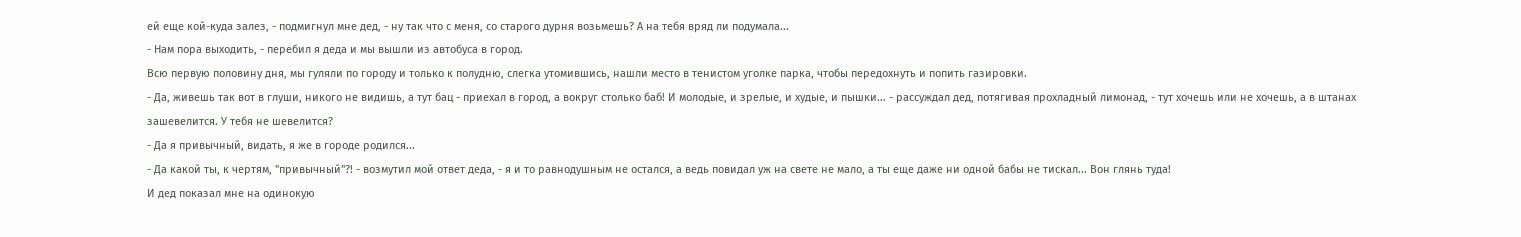ей еще кой-куда залез, - подмигнул мне дед, - ну так что с меня, со старого дурня возьмешь? А на тебя вряд ли подумала...
- Нам пора выходить, - перебил я деда и мы вышли из автобуса в город.
Всю первую половину дня, мы гуляли по городу и только к полудню, слегка утомившись, нашли место в тенистом уголке парка, чтобы передохнуть и попить газировки.
- Да, живешь так вот в глуши, никого не видишь, а тут бац - приехал в город, а вокруг столько баб! И молодые, и зрелые, и худые, и пышки... - рассуждал дед, потягивая прохладный лимонад, - тут хочешь или не хочешь, а в штанах зашевелится. У тебя не шевелится?
- Да я привычный, видать, я же в городе родился...
- Да какой ты, к чертям, "привычный"?! - возмутил мой ответ деда, - я и то равнодушным не остался, а ведь повидал уж на свете не мало, а ты еще даже ни одной бабы не тискал... Вон глянь туда!
И дед показал мне на одинокую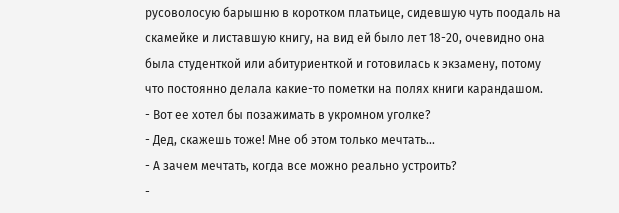русоволосую барышню в коротком платьице, сидевшую чуть поодаль на скамейке и листавшую книгу, на вид ей было лет 18-20, очевидно она была студенткой или абитуриенткой и готовилась к экзамену, потому что постоянно делала какие-то пометки на полях книги карандашом.
- Вот ее хотел бы позажимать в укромном уголке?
- Дед, скажешь тоже! Мне об этом только мечтать...
- А зачем мечтать, когда все можно реально устроить?
-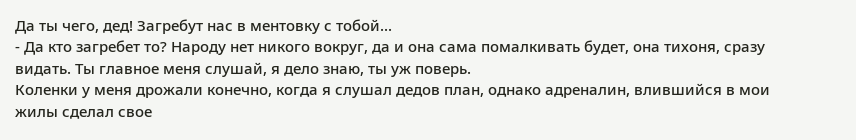Да ты чего, дед! Загребут нас в ментовку с тобой...
- Да кто загребет то? Народу нет никого вокруг, да и она сама помалкивать будет, она тихоня, сразу видать. Ты главное меня слушай, я дело знаю, ты уж поверь.
Коленки у меня дрожали конечно, когда я слушал дедов план, однако адреналин, влившийся в мои жилы сделал свое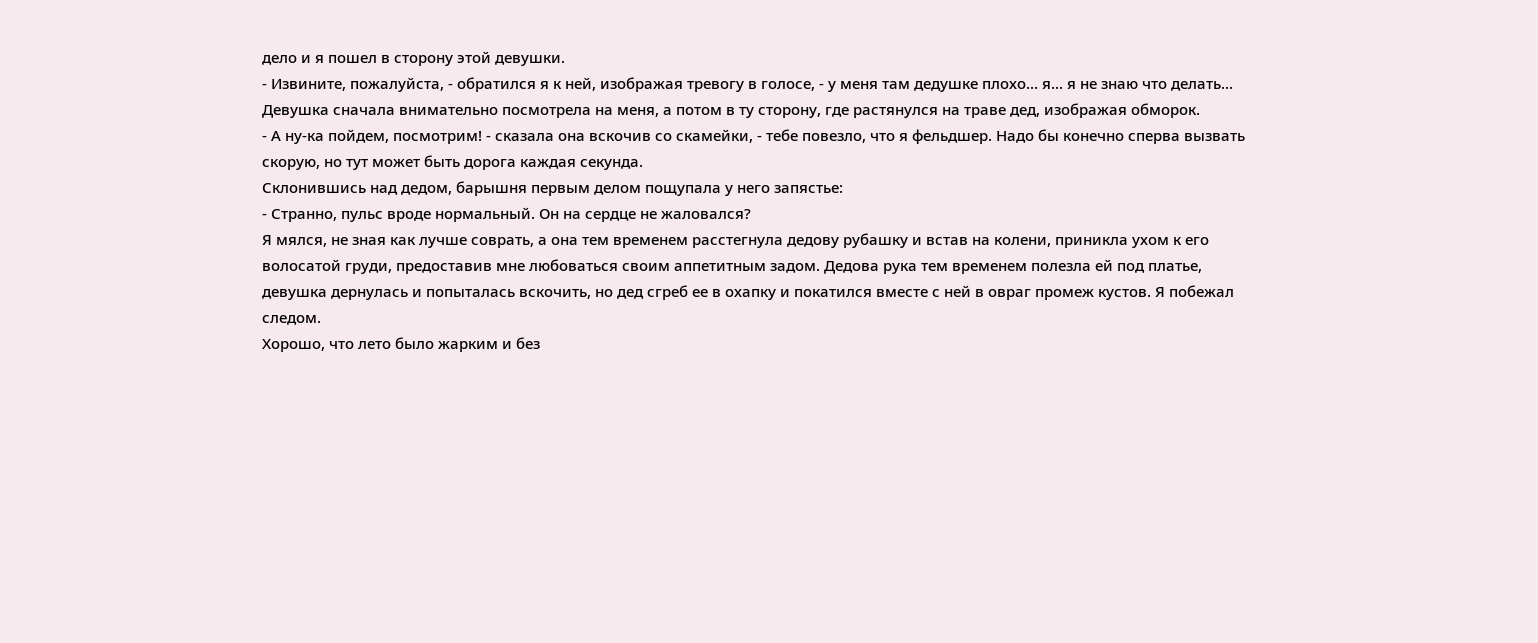дело и я пошел в сторону этой девушки.
- Извините, пожалуйста, - обратился я к ней, изображая тревогу в голосе, - у меня там дедушке плохо... я... я не знаю что делать...
Девушка сначала внимательно посмотрела на меня, а потом в ту сторону, где растянулся на траве дед, изображая обморок.
- А ну-ка пойдем, посмотрим! - сказала она вскочив со скамейки, - тебе повезло, что я фельдшер. Надо бы конечно сперва вызвать скорую, но тут может быть дорога каждая секунда.
Склонившись над дедом, барышня первым делом пощупала у него запястье:
- Странно, пульс вроде нормальный. Он на сердце не жаловался?
Я мялся, не зная как лучше соврать, а она тем временем расстегнула дедову рубашку и встав на колени, приникла ухом к его волосатой груди, предоставив мне любоваться своим аппетитным задом. Дедова рука тем временем полезла ей под платье, девушка дернулась и попыталась вскочить, но дед сгреб ее в охапку и покатился вместе с ней в овраг промеж кустов. Я побежал следом.
Хорошо, что лето было жарким и без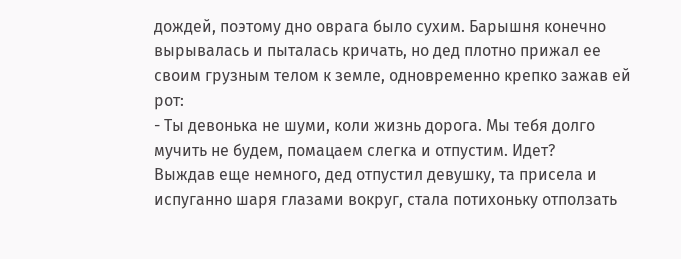дождей, поэтому дно оврага было сухим. Барышня конечно вырывалась и пыталась кричать, но дед плотно прижал ее своим грузным телом к земле, одновременно крепко зажав ей рот:
- Ты девонька не шуми, коли жизнь дорога. Мы тебя долго мучить не будем, помацаем слегка и отпустим. Идет?
Выждав еще немного, дед отпустил девушку, та присела и испуганно шаря глазами вокруг, стала потихоньку отползать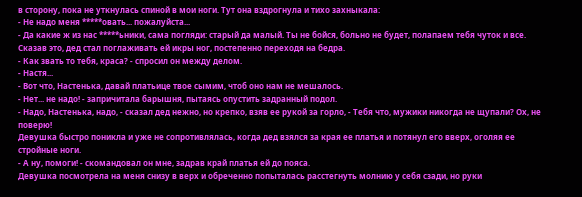в сторону, пока не уткнулась спиной в мои ноги. Тут она вздрогнула и тихо захныкала:
- Не надо меня *****овать... пожалуйста...
- Да какие ж из нас *****ьники, сама погляди: старый да малый. Ты не бойся, больно не будет, полапаем тебя чуток и все.
Сказав это, дед стал поглаживать ей икры ног, постепенно переходя на бедра.
- Как звать то тебя, краса? - спросил он между делом.
- Настя...
- Вот что, Настенька, давай платьице твое сымим, чтоб оно нам не мешалось.
- Нет... не надо! - запричитала барышня, пытаясь опустить задранный подол.
- Надо, Настенька, надо, - сказал дед нежно, но крепко, взяв ее рукой за горло, - Тебя что, мужики никогда не щупали? Ох, не поверю!
Девушка быстро поникла и уже не сопротивлялась, когда дед взялся за края ее платья и потянул его вверх, оголяя ее стройные ноги.
- А ну, помоги! - скомандовал он мне, задрав край платья ей до пояса.
Девушка посмотрела на меня снизу в верх и обреченно попыталась расстегнуть молнию у себя сзади, но руки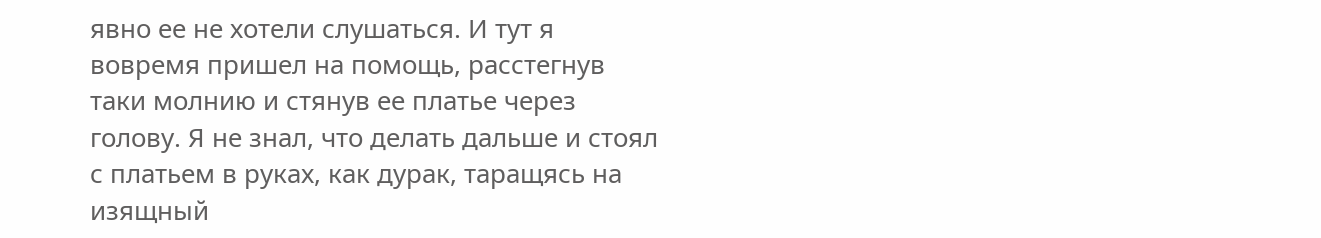явно ее не хотели слушаться. И тут я вовремя пришел на помощь, расстегнув таки молнию и стянув ее платье через голову. Я не знал, что делать дальше и стоял с платьем в руках, как дурак, таращясь на изящный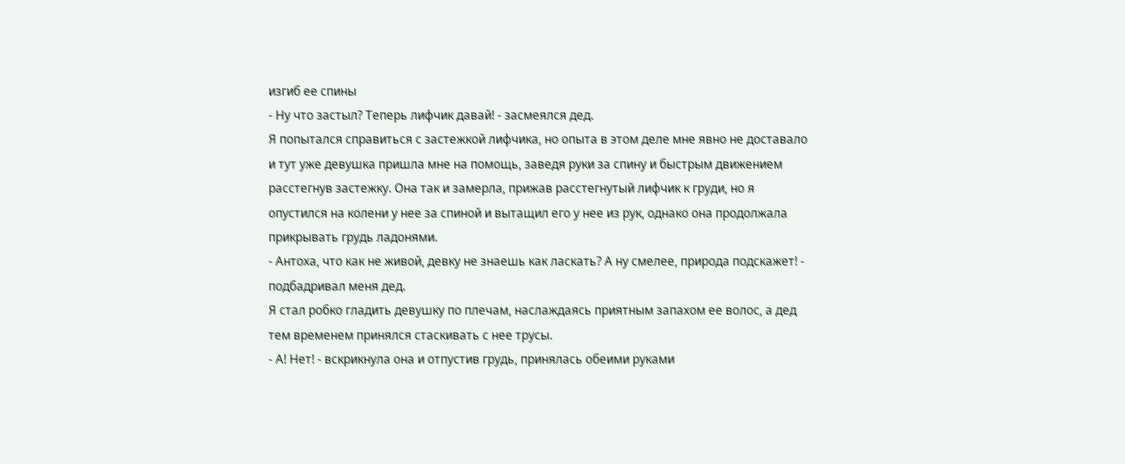изгиб ее спины
- Ну что застыл? Теперь лифчик давай! - засмеялся дед.
Я попытался справиться с застежкой лифчика, но опыта в этом деле мне явно не доставало и тут уже девушка пришла мне на помощь, заведя руки за спину и быстрым движением расстегнув застежку. Она так и замерла, прижав расстегнутый лифчик к груди, но я опустился на колени у нее за спиной и вытащил его у нее из рук, однако она продолжала прикрывать грудь ладонями.
- Антоха, что как не живой, девку не знаешь как ласкать? А ну смелее, природа подскажет! - подбадривал меня дед.
Я стал робко гладить девушку по плечам, наслаждаясь приятным запахом ее волос, а дед тем временем принялся стаскивать с нее трусы.
- А! Нет! - вскрикнула она и отпустив грудь, принялась обеими руками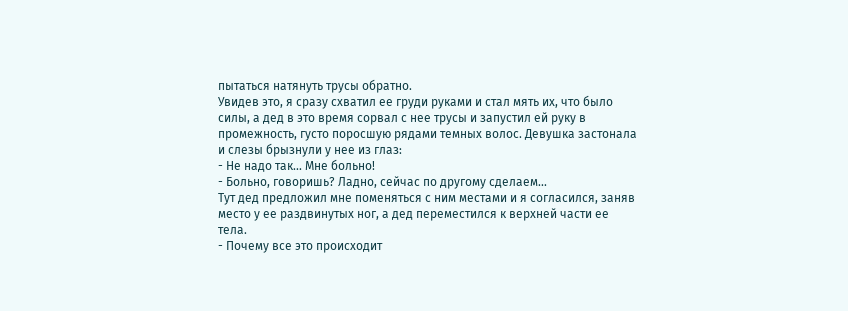пытаться натянуть трусы обратно.
Увидев это, я сразу схватил ее груди руками и стал мять их, что было силы, а дед в это время сорвал с нее трусы и запустил ей руку в промежность, густо поросшую рядами темных волос. Девушка застонала и слезы брызнули у нее из глаз:
- Не надо так... Мне больно!
- Больно, говоришь? Ладно, сейчас по другому сделаем...
Тут дед предложил мне поменяться с ним местами и я согласился, заняв место у ее раздвинутых ног, а дед переместился к верхней части ее тела.
- Почему все это происходит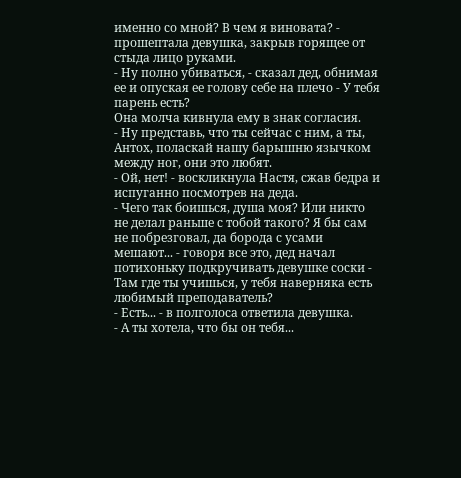именно со мной? В чем я виновата? - прошептала девушка, закрыв горящее от стыда лицо руками.
- Ну полно убиваться, - сказал дед, обнимая ее и опуская ее голову себе на плечо - У тебя парень есть?
Она молча кивнула ему в знак согласия.
- Ну представь, что ты сейчас с ним, а ты, Антох, поласкай нашу барышню язычком между ног, они это любят.
- Ой, нет! - воскликнула Настя, сжав бедра и испуганно посмотрев на деда.
- Чего так боишься, душа моя? Или никто не делал раньше с тобой такого? Я бы сам не побрезговал, да борода с усами мешают... - говоря все это, дед начал потихоньку подкручивать девушке соски - Там где ты учишься, у тебя наверняка есть любимый преподаватель?
- Есть... - в полголоса ответила девушка.
- А ты хотела, что бы он тебя...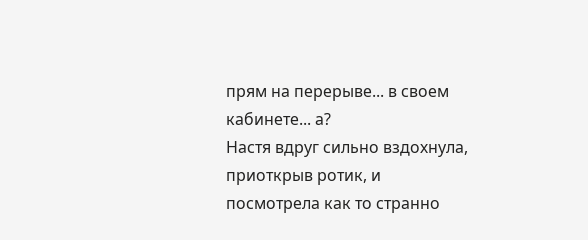прям на перерыве... в своем кабинете... а?
Настя вдруг сильно вздохнула, приоткрыв ротик, и посмотрела как то странно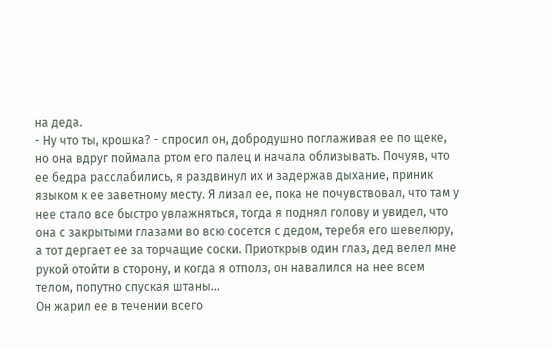на деда.
- Ну что ты, крошка? - спросил он, добродушно поглаживая ее по щеке, но она вдруг поймала ртом его палец и начала облизывать. Почуяв, что ее бедра расслабились, я раздвинул их и задержав дыхание, приник языком к ее заветному месту. Я лизал ее, пока не почувствовал, что там у нее стало все быстро увлажняться, тогда я поднял голову и увидел, что она с закрытыми глазами во всю сосется с дедом, теребя его шевелюру, а тот дергает ее за торчащие соски. Приоткрыв один глаз, дед велел мне рукой отойти в сторону, и когда я отполз, он навалился на нее всем телом, попутно спуская штаны...
Он жарил ее в течении всего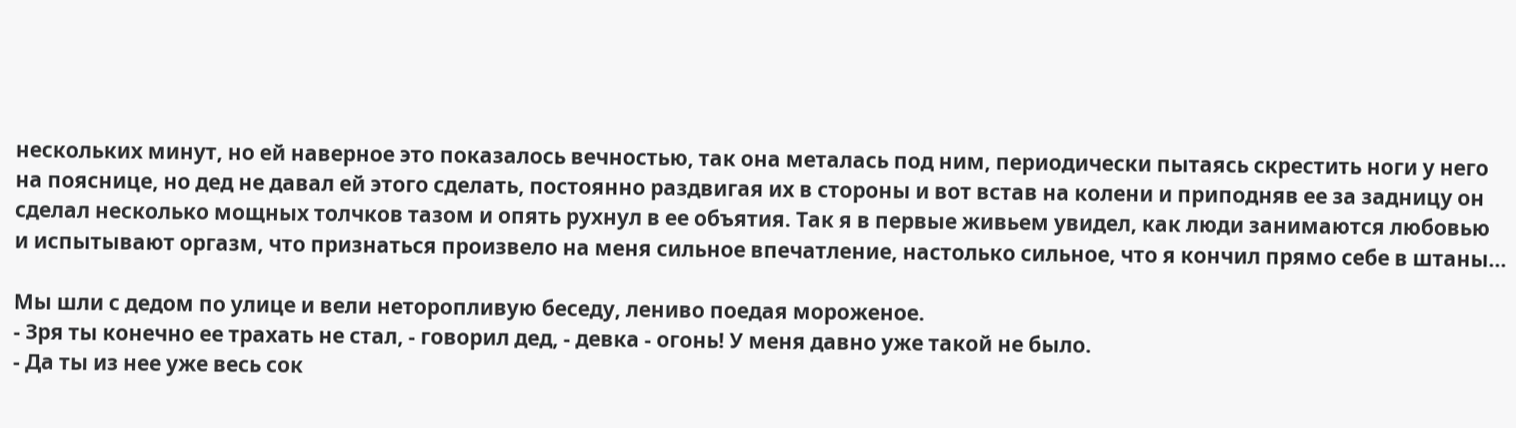нескольких минут, но ей наверное это показалось вечностью, так она металась под ним, периодически пытаясь скрестить ноги у него на пояснице, но дед не давал ей этого сделать, постоянно раздвигая их в стороны и вот встав на колени и приподняв ее за задницу он сделал несколько мощных толчков тазом и опять рухнул в ее объятия. Так я в первые живьем увидел, как люди занимаются любовью и испытывают оргазм, что признаться произвело на меня сильное впечатление, настолько сильное, что я кончил прямо себе в штаны...

Мы шли с дедом по улице и вели неторопливую беседу, лениво поедая мороженое.
- Зря ты конечно ее трахать не стал, - говорил дед, - девка - огонь! У меня давно уже такой не было.
- Да ты из нее уже весь сок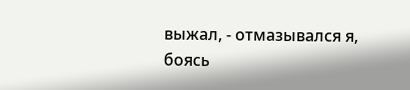выжал, - отмазывался я, боясь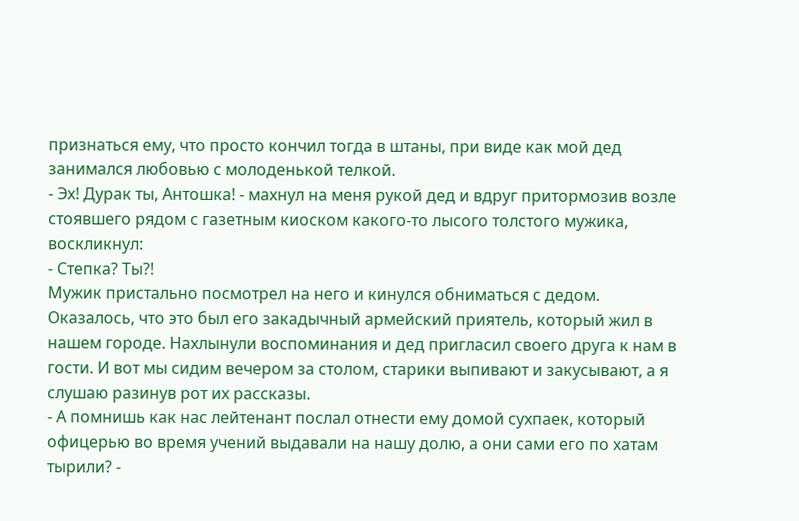признаться ему, что просто кончил тогда в штаны, при виде как мой дед занимался любовью с молоденькой телкой.
- Эх! Дурак ты, Антошка! - махнул на меня рукой дед и вдруг притормозив возле стоявшего рядом с газетным киоском какого-то лысого толстого мужика, воскликнул:
- Степка? Ты?!
Мужик пристально посмотрел на него и кинулся обниматься с дедом. Оказалось, что это был его закадычный армейский приятель, который жил в нашем городе. Нахлынули воспоминания и дед пригласил своего друга к нам в гости. И вот мы сидим вечером за столом, старики выпивают и закусывают, а я слушаю разинув рот их рассказы.
- А помнишь как нас лейтенант послал отнести ему домой сухпаек, который офицерью во время учений выдавали на нашу долю, а они сами его по хатам тырили? -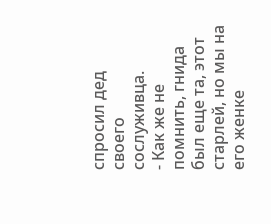спросил дед своего сослуживца.
- Как же не помнить, гнида был еще та, этот старлей, но мы на его женке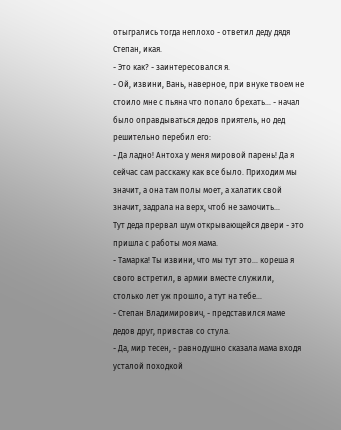отыгрались тогда неплохо - ответил деду дядя Степан, икая.
- Это как? - заинтересовался я.
- Ой, извини, Вань, наверное, при внуке твоем не стоило мне с пьяна что попало брехать... - начал было оправдываться дедов приятель, но дед решительно перебил его:
- Да ладно! Антоха у меня мировой парень! Да я сейчас сам расскажу как все было. Приходим мы значит, а она там полы моет, а халатик свой значит, задрала на верх, чтоб не замочить...
Тут деда прервал шум открывающейся двери - это пришла с работы моя мама.
- Тамарка! Ты извини, что мы тут это... кореша я свого встретил, в армии вместе служили, столько лет уж прошло, а тут на тебе...
- Степан Владимирович, - представился маме дедов друг, привстав со стула.
- Да, мир тесен, - равнодушно сказала мама входя усталой походкой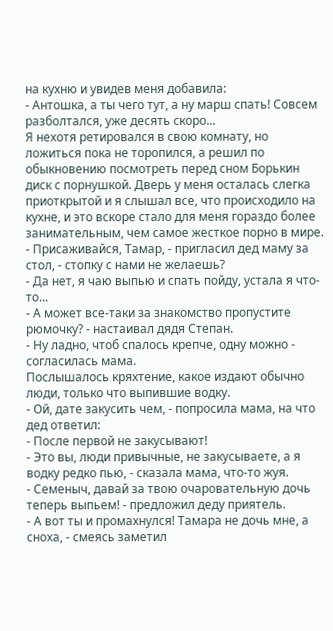на кухню и увидев меня добавила:
- Антошка, а ты чего тут, а ну марш спать! Совсем разболтался, уже десять скоро...
Я нехотя ретировался в свою комнату, но ложиться пока не торопился, а решил по обыкновению посмотреть перед сном Борькин диск с порнушкой. Дверь у меня осталась слегка приоткрытой и я слышал все, что происходило на кухне, и это вскоре стало для меня гораздо более занимательным, чем самое жесткое порно в мире.
- Присаживайся, Тамар, - пригласил дед маму за стол, - стопку с нами не желаешь?
- Да нет, я чаю выпью и спать пойду, устала я что-то...
- А может все-таки за знакомство пропустите рюмочку? - настаивал дядя Степан.
- Ну ладно, чтоб спалось крепче, одну можно - согласилась мама.
Послышалось кряхтение, какое издают обычно люди, только что выпившие водку.
- Ой, дате закусить чем, - попросила мама, на что дед ответил:
- После первой не закусывают!
- Это вы, люди привычные, не закусываете, а я водку редко пью, - сказала мама, что-то жуя.
- Семеныч, давай за твою очаровательную дочь теперь выпьем! - предложил деду приятель.
- А вот ты и промахнулся! Тамара не дочь мне, а сноха, - смеясь заметил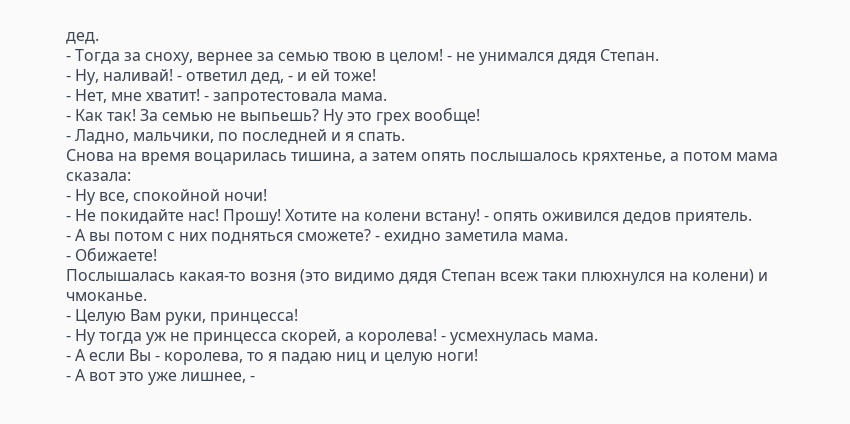дед.
- Тогда за сноху, вернее за семью твою в целом! - не унимался дядя Степан.
- Ну, наливай! - ответил дед, - и ей тоже!
- Нет, мне хватит! - запротестовала мама.
- Как так! За семью не выпьешь? Ну это грех вообще!
- Ладно, мальчики, по последней и я спать.
Снова на время воцарилась тишина, а затем опять послышалось кряхтенье, а потом мама сказала:
- Ну все, спокойной ночи!
- Не покидайте нас! Прошу! Хотите на колени встану! - опять оживился дедов приятель.
- А вы потом с них подняться сможете? - ехидно заметила мама.
- Обижаете!
Послышалась какая-то возня (это видимо дядя Степан всеж таки плюхнулся на колени) и чмоканье.
- Целую Вам руки, принцесса!
- Ну тогда уж не принцесса скорей, а королева! - усмехнулась мама.
- А если Вы - королева, то я падаю ниц и целую ноги!
- А вот это уже лишнее, -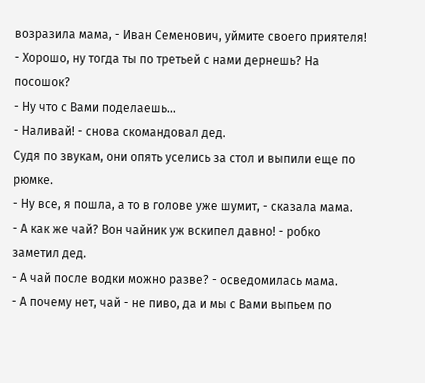возразила мама, - Иван Семенович, уймите своего приятеля!
- Хорошо, ну тогда ты по третьей с нами дернешь? На посошок?
- Ну что с Вами поделаешь...
- Наливай! - снова скомандовал дед.
Судя по звукам, они опять уселись за стол и выпили еще по рюмке.
- Ну все, я пошла, а то в голове уже шумит, - сказала мама.
- А как же чай? Вон чайник уж вскипел давно! - робко заметил дед.
- А чай после водки можно разве? - осведомилась мама.
- А почему нет, чай - не пиво, да и мы с Вами выпьем по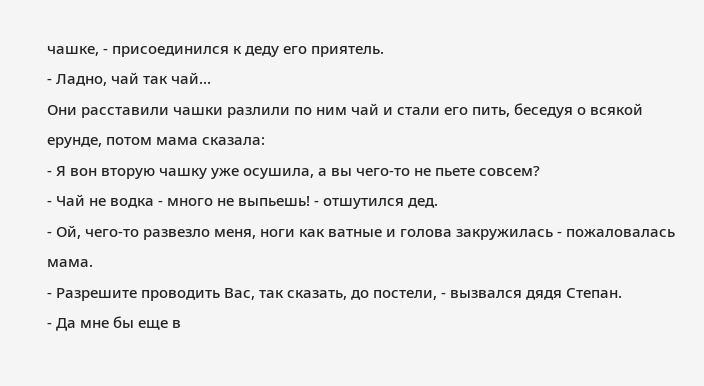чашке, - присоединился к деду его приятель.
- Ладно, чай так чай...
Они расставили чашки разлили по ним чай и стали его пить, беседуя о всякой ерунде, потом мама сказала:
- Я вон вторую чашку уже осушила, а вы чего-то не пьете совсем?
- Чай не водка - много не выпьешь! - отшутился дед.
- Ой, чего-то развезло меня, ноги как ватные и голова закружилась - пожаловалась мама.
- Разрешите проводить Вас, так сказать, до постели, - вызвался дядя Степан.
- Да мне бы еще в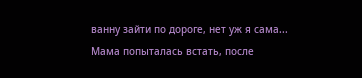ванну зайти по дороге, нет уж я сама...
Мама попыталась встать, после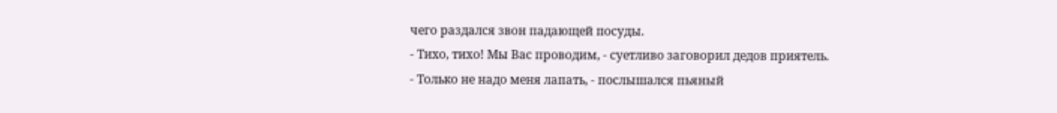чего раздался звон падающей посуды.
- Тихо, тихо! Мы Вас проводим, - суетливо заговорил дедов приятель.
- Только не надо меня лапать, - послышался пьяный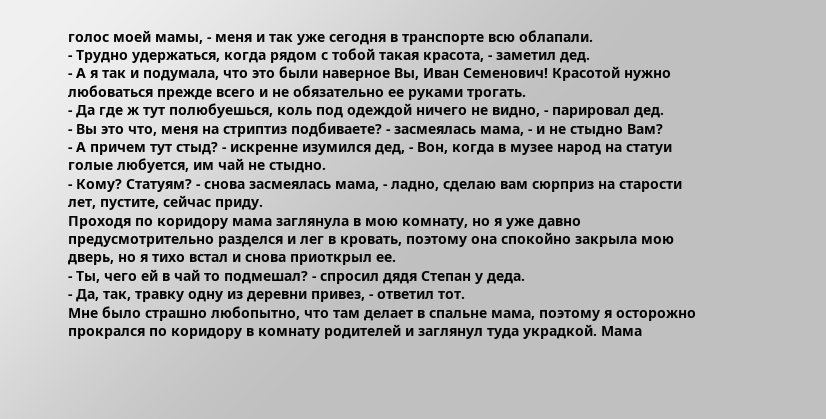голос моей мамы, - меня и так уже сегодня в транспорте всю облапали.
- Трудно удержаться, когда рядом с тобой такая красота, - заметил дед.
- А я так и подумала, что это были наверное Вы, Иван Семенович! Красотой нужно любоваться прежде всего и не обязательно ее руками трогать.
- Да где ж тут полюбуешься, коль под одеждой ничего не видно, - парировал дед.
- Вы это что, меня на стриптиз подбиваете? - засмеялась мама, - и не стыдно Вам?
- А причем тут стыд? - искренне изумился дед, - Вон, когда в музее народ на статуи голые любуется, им чай не стыдно.
- Кому? Статуям? - снова засмеялась мама, - ладно, сделаю вам сюрприз на старости лет, пустите, сейчас приду.
Проходя по коридору мама заглянула в мою комнату, но я уже давно предусмотрительно разделся и лег в кровать, поэтому она спокойно закрыла мою дверь, но я тихо встал и снова приоткрыл ее.
- Ты, чего ей в чай то подмешал? - спросил дядя Степан у деда.
- Да, так, травку одну из деревни привез, - ответил тот.
Мне было страшно любопытно, что там делает в спальне мама, поэтому я осторожно прокрался по коридору в комнату родителей и заглянул туда украдкой. Мама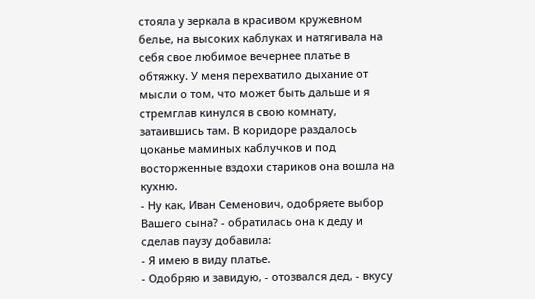стояла у зеркала в красивом кружевном белье, на высоких каблуках и натягивала на себя свое любимое вечернее платье в обтяжку. У меня перехватило дыхание от мысли о том, что может быть дальше и я стремглав кинулся в свою комнату, затаившись там. В коридоре раздалось цоканье маминых каблучков и под восторженные вздохи стариков она вошла на кухню.
- Ну как, Иван Семенович, одобряете выбор Вашего сына? - обратилась она к деду и сделав паузу добавила:
- Я имею в виду платье.
- Одобряю и завидую, - отозвался дед, - вкусу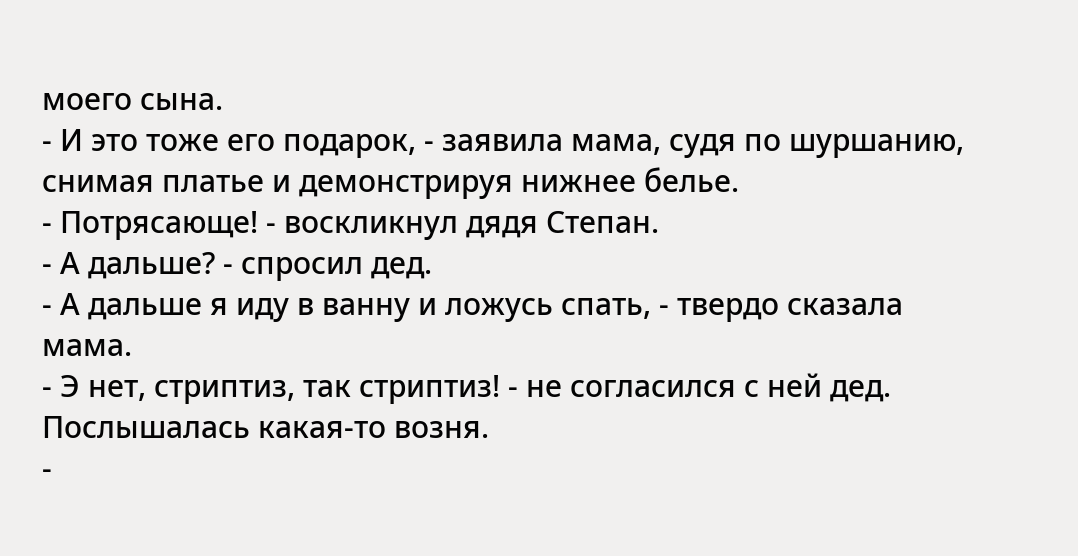моего сына.
- И это тоже его подарок, - заявила мама, судя по шуршанию, снимая платье и демонстрируя нижнее белье.
- Потрясающе! - воскликнул дядя Степан.
- А дальше? - спросил дед.
- А дальше я иду в ванну и ложусь спать, - твердо сказала мама.
- Э нет, стриптиз, так стриптиз! - не согласился с ней дед.
Послышалась какая-то возня.
-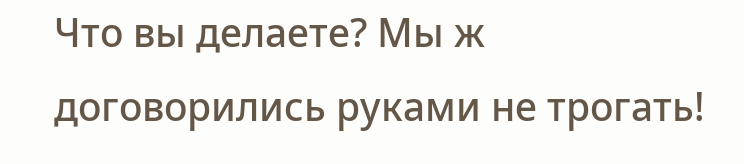Что вы делаете? Мы ж договорились руками не трогать!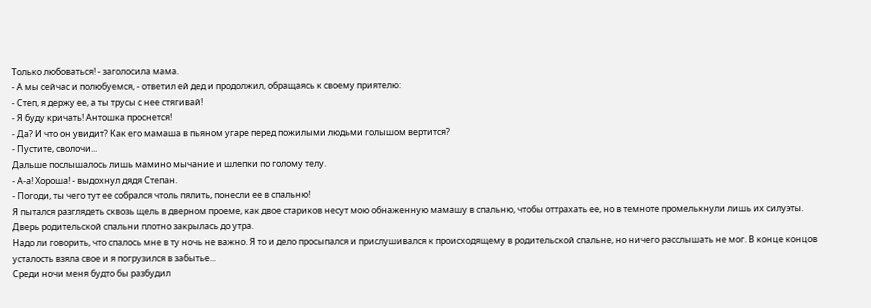Только любоваться! - заголосила мама.
- А мы сейчас и полюбуемся, - ответил ей дед и продолжил, обращаясь к своему приятелю:
- Степ, я держу ее, а ты трусы с нее стягивай!
- Я буду кричать! Антошка проснется!
- Да? И что он увидит? Как его мамаша в пьяном угаре перед пожилыми людьми голышом вертится?
- Пустите, сволочи...
Дальше послышалось лишь мамино мычание и шлепки по голому телу.
- А-а! Хороша! - выдохнул дядя Степан.
- Погоди, ты чего тут ее собрался чтоль пялить, понесли ее в спальню!
Я пытался разглядеть сквозь щель в дверном проеме, как двое стариков несут мою обнаженную мамашу в спальню, чтобы оттрахать ее, но в темноте промелькнули лишь их силуэты. Дверь родительской спальни плотно закрылась до утра.
Надо ли говорить, что спалось мне в ту ночь не важно. Я то и дело просыпался и прислушивался к происходящему в родительской спальне, но ничего расслышать не мог. В конце концов усталость взяла свое и я погрузился в забытье...
Среди ночи меня будто бы разбудил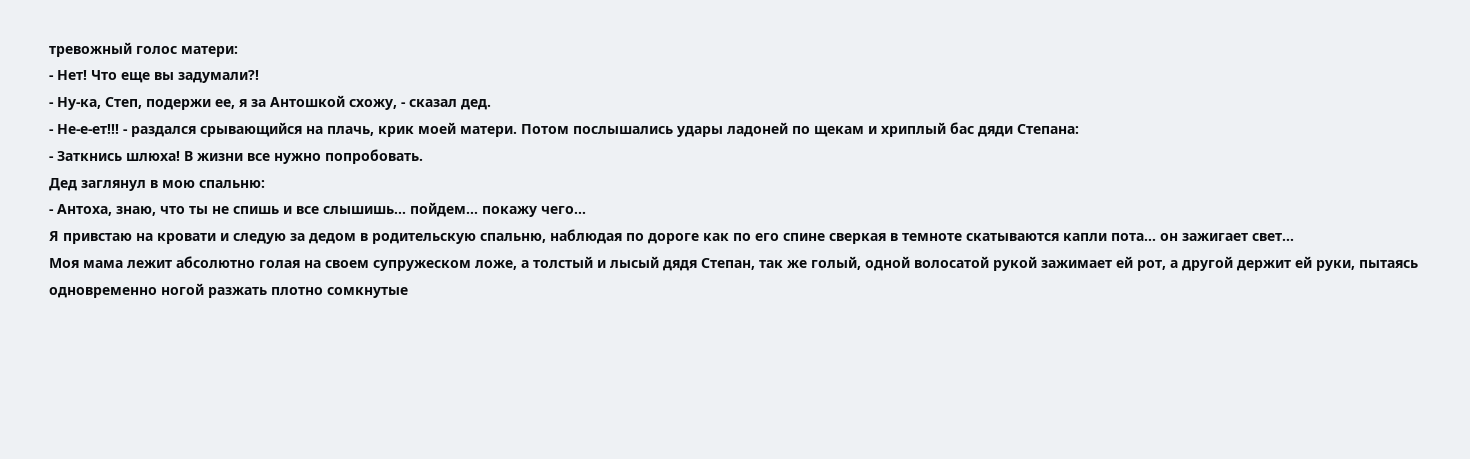тревожный голос матери:
- Нет! Что еще вы задумали?!
- Ну-ка, Степ, подержи ее, я за Антошкой схожу, - сказал дед.
- Не-е-ет!!! - раздался срывающийся на плачь, крик моей матери. Потом послышались удары ладоней по щекам и хриплый бас дяди Степана:
- Заткнись шлюха! В жизни все нужно попробовать.
Дед заглянул в мою спальню:
- Антоха, знаю, что ты не спишь и все слышишь... пойдем... покажу чего...
Я привстаю на кровати и следую за дедом в родительскую спальню, наблюдая по дороге как по его спине сверкая в темноте скатываются капли пота... он зажигает свет...
Моя мама лежит абсолютно голая на своем супружеском ложе, а толстый и лысый дядя Степан, так же голый, одной волосатой рукой зажимает ей рот, а другой держит ей руки, пытаясь одновременно ногой разжать плотно сомкнутые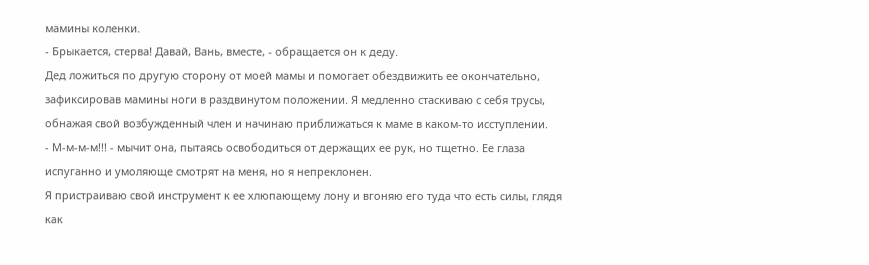мамины коленки.
- Брыкается, стерва! Давай, Вань, вместе, - обращается он к деду.
Дед ложиться по другую сторону от моей мамы и помогает обездвижить ее окончательно, зафиксировав мамины ноги в раздвинутом положении. Я медленно стаскиваю с себя трусы, обнажая свой возбужденный член и начинаю приближаться к маме в каком-то исступлении.
- М-м-м-м!!! - мычит она, пытаясь освободиться от держащих ее рук, но тщетно. Ее глаза испуганно и умоляюще смотрят на меня, но я непреклонен.
Я пристраиваю свой инструмент к ее хлюпающему лону и вгоняю его туда что есть силы, глядя как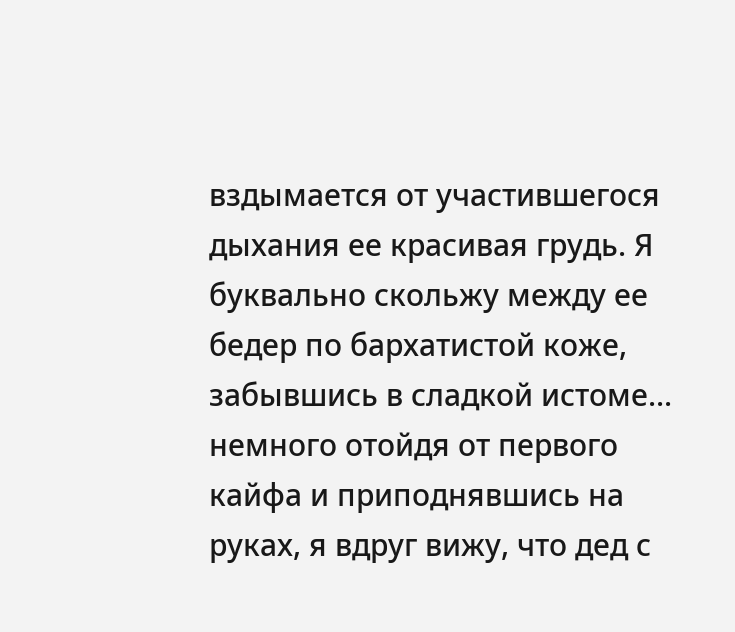вздымается от участившегося дыхания ее красивая грудь. Я буквально скольжу между ее бедер по бархатистой коже, забывшись в сладкой истоме... немного отойдя от первого кайфа и приподнявшись на руках, я вдруг вижу, что дед с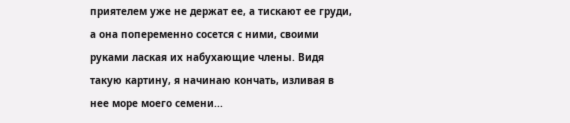приятелем уже не держат ее, а тискают ее груди, а она попеременно сосется с ними, своими руками лаская их набухающие члены. Видя такую картину, я начинаю кончать, изливая в нее море моего семени...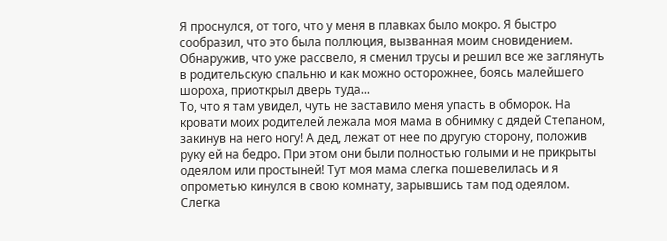Я проснулся, от того, что у меня в плавках было мокро. Я быстро сообразил, что это была поллюция, вызванная моим сновидением. Обнаружив, что уже рассвело, я сменил трусы и решил все же заглянуть в родительскую спальню и как можно осторожнее, боясь малейшего шороха, приоткрыл дверь туда...
То, что я там увидел, чуть не заставило меня упасть в обморок. На кровати моих родителей лежала моя мама в обнимку с дядей Степаном, закинув на него ногу! А дед, лежат от нее по другую сторону, положив руку ей на бедро. При этом они были полностью голыми и не прикрыты одеялом или простыней! Тут моя мама слегка пошевелилась и я опрометью кинулся в свою комнату, зарывшись там под одеялом. Слегка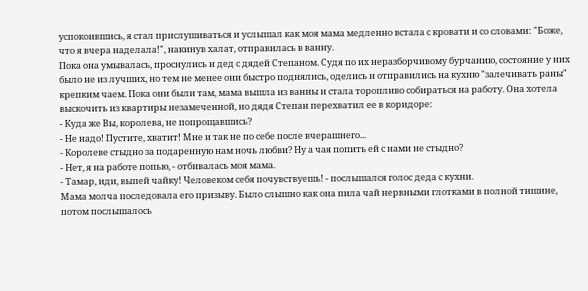успокоившись, я стал прислушиваться и услышал как моя мама медленно встала с кровати и со словами: "Боже, что я вчера наделала!", накинув халат, отправилась в ванну.
Пока она умывалась, проснулись и дед с дядей Степаном. Судя по их неразборчивому бурчанию, состояние у них было не из лучших, но тем не менее они быстро поднялись, оделись и отправились на кухню "залечивать раны" крепким чаем. Пока они были там, мама вышла из ванны и стала торопливо собираться на работу. Она хотела выскочить из квартиры незамеченной, но дядя Степан перехватил ее в коридоре:
- Куда же Вы, королева, не попрощавшись?
- Не надо! Пустите, хватит! Мне и так не по себе после вчерашнего...
- Королеве стыдно за подаренную нам ночь любви? Ну а чая попить ей с нами не стыдно?
- Нет, я на работе попью, - отбивалась моя мама.
- Тамар, иди, выпей чайку! Человеком себя почувствуешь! - послышался голос деда с кухни.
Мама молча последовала его призыву. Было слышно как она пила чай нервными глотками в полной тишине, потом послышалось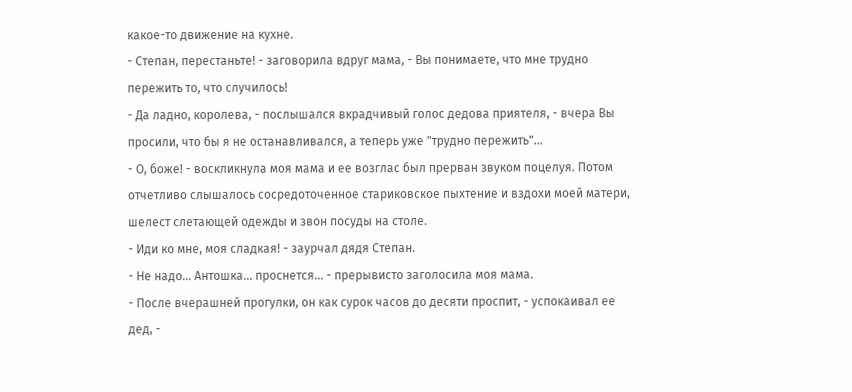какое-то движение на кухне.
- Степан, перестаньте! - заговорила вдруг мама, - Вы понимаете, что мне трудно пережить то, что случилось!
- Да ладно, королева, - послышался вкрадчивый голос дедова приятеля, - вчера Вы просили, что бы я не останавливался, а теперь уже "трудно пережить"...
- О, боже! - воскликнула моя мама и ее возглас был прерван звуком поцелуя. Потом отчетливо слышалось сосредоточенное стариковское пыхтение и вздохи моей матери, шелест слетающей одежды и звон посуды на столе.
- Иди ко мне, моя сладкая! - заурчал дядя Степан.
- Не надо... Антошка... проснется... - прерывисто заголосила моя мама.
- После вчерашней прогулки, он как сурок часов до десяти проспит, - успокаивал ее дед, -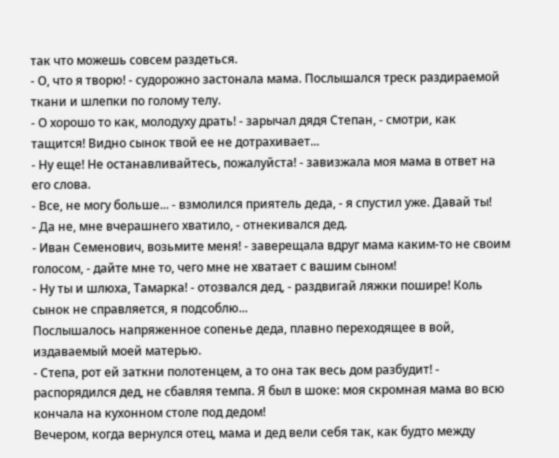так что можешь совсем раздеться.
- О, что я творю! - судорожно застонала мама. Послышался треск раздираемой ткани и шлепки по голому телу.
- О хорошо то как, молодуху драть! - зарычал дядя Степан, - смотри, как тащится! Видно сынок твой ее не дотрахивает...
- Ну еще! Не останавливайтесь, пожалуйста! - завизжала моя мама в ответ на его слова.
- Все, не могу больше... - взмолился приятель деда, - я спустил уже. Давай ты!
- Да не, мне вчерашнего хватило, - отнекивался дед.
- Иван Семенович, возьмите меня! - заверещала вдруг мама каким-то не своим голосом, - дайте мне то, чего мне не хватает с вашим сыном!
- Ну ты и шлюха, Тамарка! - отозвался дед, - раздвигай ляжки пошире! Коль сынок не справляется, я подсоблю...
Послышалось напряженное сопенье деда, плавно переходящее в вой, издаваемый моей матерью.
- Степа, рот ей заткни полотенцем, а то она так весь дом разбудит! - распорядился дед, не сбавляя темпа. Я был в шоке: моя скромная мама во всю кончала на кухонном столе под дедом!
Вечером, когда вернулся отец, мама и дед вели себя так, как будто между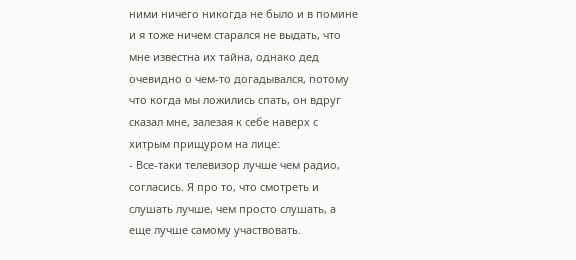ними ничего никогда не было и в помине и я тоже ничем старался не выдать, что мне известна их тайна, однако дед очевидно о чем-то догадывался, потому что когда мы ложились спать, он вдруг сказал мне, залезая к себе наверх с хитрым прищуром на лице:
- Все-таки телевизор лучше чем радио, согласись. Я про то, что смотреть и слушать лучше, чем просто слушать, а еще лучше самому участвовать.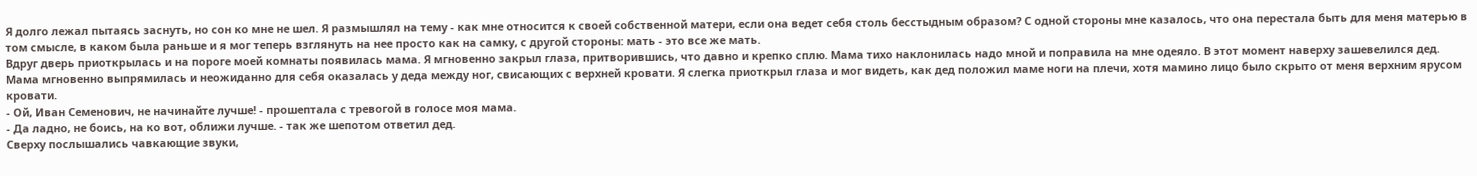Я долго лежал пытаясь заснуть, но сон ко мне не шел. Я размышлял на тему - как мне относится к своей собственной матери, если она ведет себя столь бесстыдным образом? С одной стороны мне казалось, что она перестала быть для меня матерью в том смысле, в каком была раньше и я мог теперь взглянуть на нее просто как на самку, с другой стороны: мать - это все же мать.
Вдруг дверь приоткрылась и на пороге моей комнаты появилась мама. Я мгновенно закрыл глаза, притворившись, что давно и крепко сплю. Мама тихо наклонилась надо мной и поправила на мне одеяло. В этот момент наверху зашевелился дед. Мама мгновенно выпрямилась и неожиданно для себя оказалась у деда между ног, свисающих с верхней кровати. Я слегка приоткрыл глаза и мог видеть, как дед положил маме ноги на плечи, хотя мамино лицо было скрыто от меня верхним ярусом кровати.
- Ой, Иван Семенович, не начинайте лучше! - прошептала с тревогой в голосе моя мама.
- Да ладно, не боись, на ко вот, оближи лучше. - так же шепотом ответил дед.
Сверху послышались чавкающие звуки,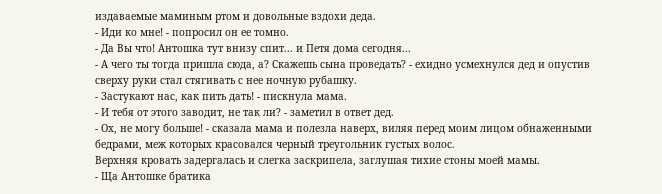издаваемые маминым ртом и довольные вздохи деда.
- Иди ко мне! - попросил он ее томно.
- Да Вы что! Антошка тут внизу спит... и Петя дома сегодня...
- А чего ты тогда пришла сюда, а? Скажешь сына проведать? - ехидно усмехнулся дед и опустив сверху руки стал стягивать с нее ночную рубашку.
- Застукают нас, как пить дать! - пискнула мама.
- И тебя от этого заводит, не так ли? - заметил в ответ дед.
- Ох, не могу больше! - сказала мама и полезла наверх, виляя перед моим лицом обнаженными бедрами, меж которых красовался черный треугольник густых волос.
Верхняя кровать задергалась и слегка заскрипела, заглушая тихие стоны моей мамы.
- Ща Антошке братика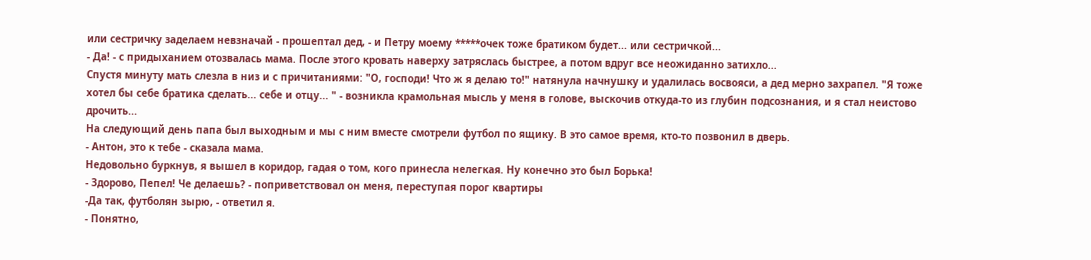или сестричку заделаем невзначай - прошептал дед, - и Петру моему *****очек тоже братиком будет... или сестричкой...
- Да! - с придыханием отозвалась мама. После этого кровать наверху затряслась быстрее, а потом вдруг все неожиданно затихло...
Спустя минуту мать слезла в низ и с причитаниями: "О, господи! Что ж я делаю то!" натянула начнушку и удалилась восвояси, а дед мерно захрапел. "Я тоже хотел бы себе братика сделать... себе и отцу... " - возникла крамольная мысль у меня в голове, выскочив откуда-то из глубин подсознания, и я стал неистово дрочить...
На следующий день папа был выходным и мы с ним вместе смотрели футбол по ящику. В это самое время, кто-то позвонил в дверь.
- Антон, это к тебе - сказала мама.
Недовольно буркнув, я вышел в коридор, гадая о том, кого принесла нелегкая. Ну конечно это был Борька!
- Здорово, Пепел! Че делаешь? - поприветствовал он меня, переступая порог квартиры
-Да так, футболян зырю, - ответил я.
- Понятно,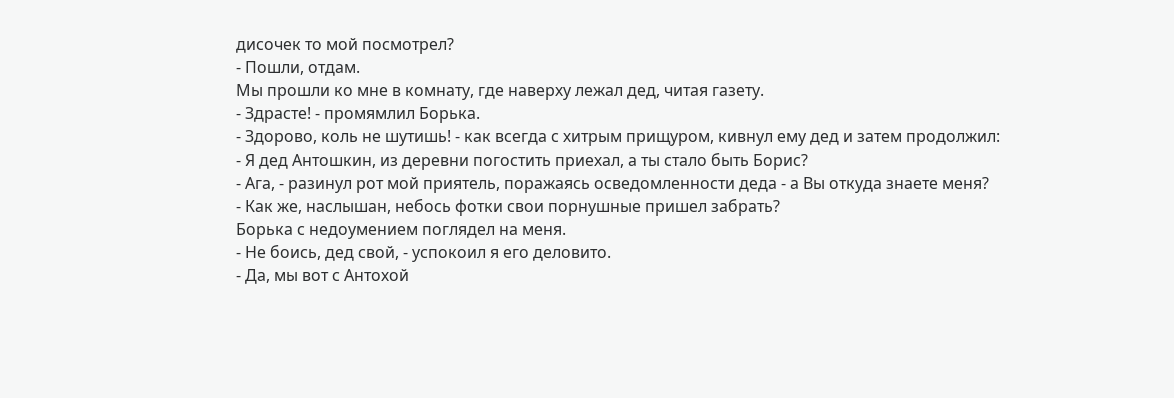дисочек то мой посмотрел?
- Пошли, отдам.
Мы прошли ко мне в комнату, где наверху лежал дед, читая газету.
- Здрасте! - промямлил Борька.
- Здорово, коль не шутишь! - как всегда с хитрым прищуром, кивнул ему дед и затем продолжил:
- Я дед Антошкин, из деревни погостить приехал, а ты стало быть Борис?
- Ага, - разинул рот мой приятель, поражаясь осведомленности деда - а Вы откуда знаете меня?
- Как же, наслышан, небось фотки свои порнушные пришел забрать?
Борька с недоумением поглядел на меня.
- Не боись, дед свой, - успокоил я его деловито.
- Да, мы вот с Антохой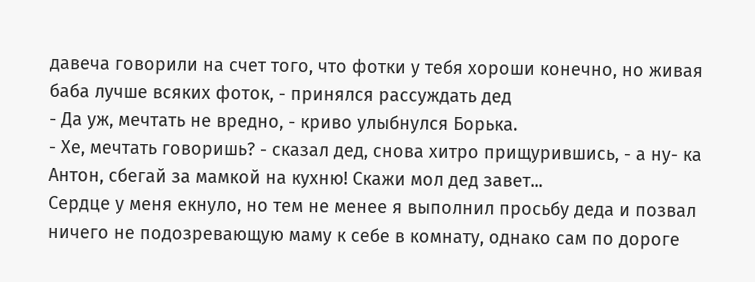давеча говорили на счет того, что фотки у тебя хороши конечно, но живая баба лучше всяких фоток, - принялся рассуждать дед
- Да уж, мечтать не вредно, - криво улыбнулся Борька.
- Хе, мечтать говоришь? - сказал дед, снова хитро прищурившись, - а ну- ка Антон, сбегай за мамкой на кухню! Скажи мол дед завет...
Сердце у меня екнуло, но тем не менее я выполнил просьбу деда и позвал ничего не подозревающую маму к себе в комнату, однако сам по дороге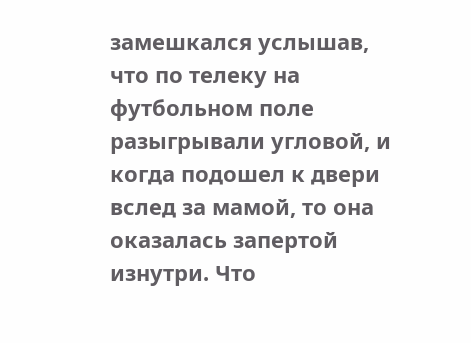замешкался услышав, что по телеку на футбольном поле разыгрывали угловой, и когда подошел к двери вслед за мамой, то она оказалась запертой изнутри. Что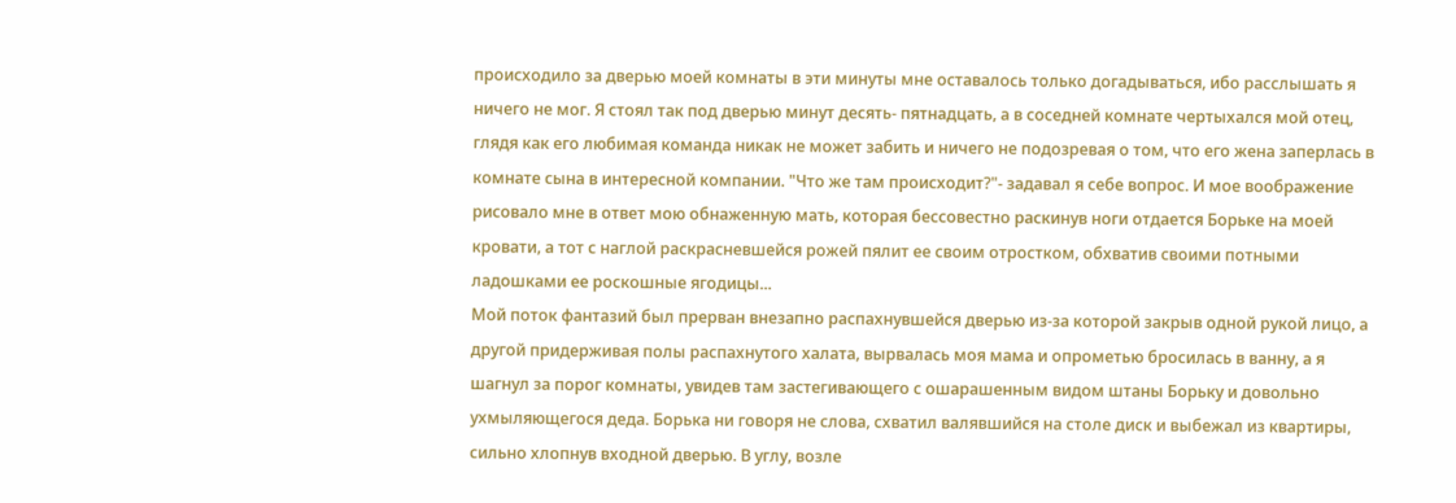происходило за дверью моей комнаты в эти минуты мне оставалось только догадываться, ибо расслышать я ничего не мог. Я стоял так под дверью минут десять- пятнадцать, а в соседней комнате чертыхался мой отец, глядя как его любимая команда никак не может забить и ничего не подозревая о том, что его жена заперлась в комнате сына в интересной компании. "Что же там происходит?"- задавал я себе вопрос. И мое воображение рисовало мне в ответ мою обнаженную мать, которая бессовестно раскинув ноги отдается Борьке на моей кровати, а тот с наглой раскрасневшейся рожей пялит ее своим отростком, обхватив своими потными ладошками ее роскошные ягодицы...
Мой поток фантазий был прерван внезапно распахнувшейся дверью из-за которой закрыв одной рукой лицо, а другой придерживая полы распахнутого халата, вырвалась моя мама и опрометью бросилась в ванну, а я шагнул за порог комнаты, увидев там застегивающего с ошарашенным видом штаны Борьку и довольно ухмыляющегося деда. Борька ни говоря не слова, схватил валявшийся на столе диск и выбежал из квартиры, сильно хлопнув входной дверью. В углу, возле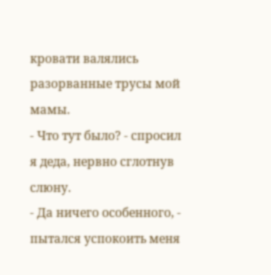кровати валялись разорванные трусы мой мамы.
- Что тут было? - спросил я деда, нервно сглотнув слюну.
- Да ничего особенного, - пытался успокоить меня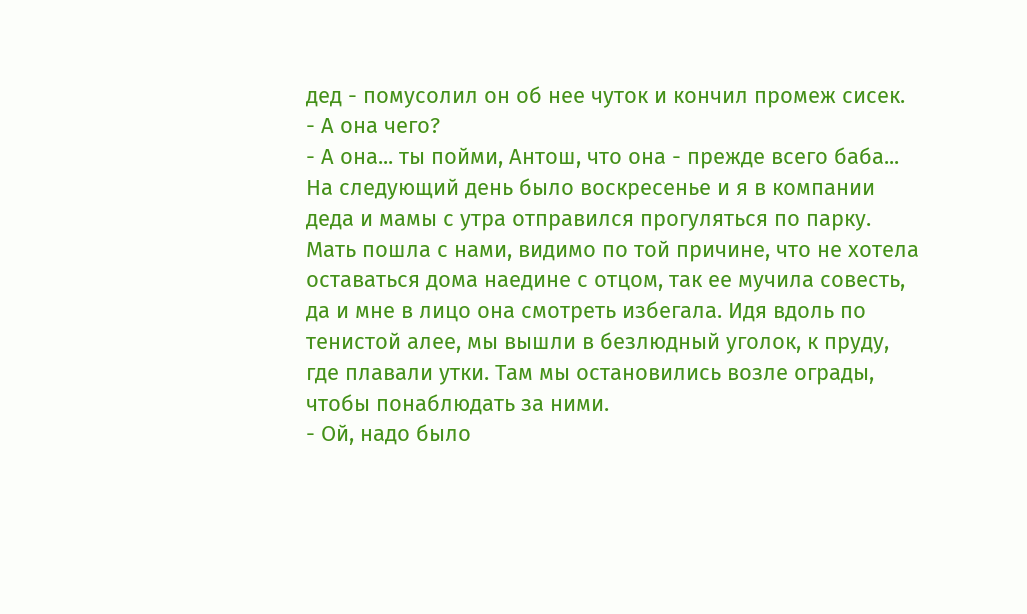дед - помусолил он об нее чуток и кончил промеж сисек.
- А она чего?
- А она... ты пойми, Антош, что она - прежде всего баба...
На следующий день было воскресенье и я в компании деда и мамы с утра отправился прогуляться по парку. Мать пошла с нами, видимо по той причине, что не хотела оставаться дома наедине с отцом, так ее мучила совесть, да и мне в лицо она смотреть избегала. Идя вдоль по тенистой алее, мы вышли в безлюдный уголок, к пруду, где плавали утки. Там мы остановились возле ограды, чтобы понаблюдать за ними.
- Ой, надо было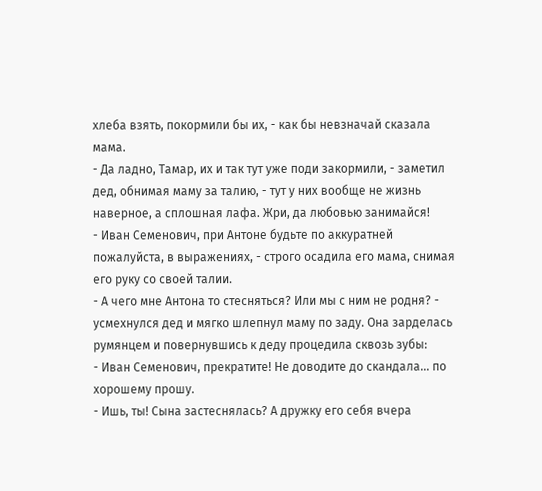хлеба взять, покормили бы их, - как бы невзначай сказала мама.
- Да ладно, Тамар, их и так тут уже поди закормили, - заметил дед, обнимая маму за талию, - тут у них вообще не жизнь наверное, а сплошная лафа. Жри, да любовью занимайся!
- Иван Семенович, при Антоне будьте по аккуратней пожалуйста, в выражениях, - строго осадила его мама, снимая его руку со своей талии.
- А чего мне Антона то стесняться? Или мы с ним не родня? - усмехнулся дед и мягко шлепнул маму по заду. Она зарделась румянцем и повернувшись к деду процедила сквозь зубы:
- Иван Семенович, прекратите! Не доводите до скандала... по хорошему прошу.
- Ишь, ты! Сына застеснялась? А дружку его себя вчера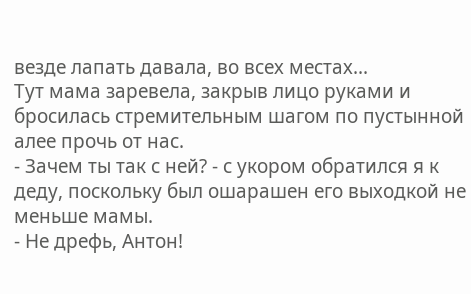везде лапать давала, во всех местах...
Тут мама заревела, закрыв лицо руками и бросилась стремительным шагом по пустынной алее прочь от нас.
- Зачем ты так с ней? - с укором обратился я к деду, поскольку был ошарашен его выходкой не меньше мамы.
- Не дрефь, Антон!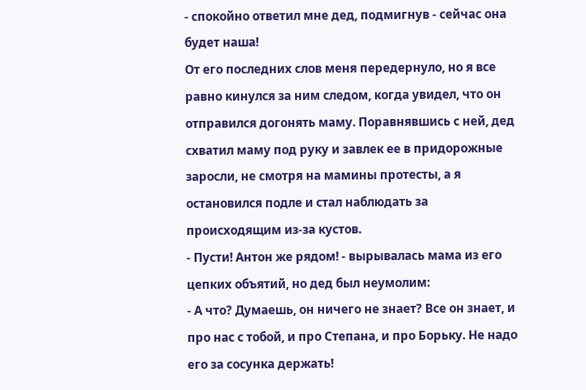- спокойно ответил мне дед, подмигнув - сейчас она будет наша!
От его последних слов меня передернуло, но я все равно кинулся за ним следом, когда увидел, что он отправился догонять маму. Поравнявшись с ней, дед схватил маму под руку и завлек ее в придорожные заросли, не смотря на мамины протесты, а я остановился подле и стал наблюдать за происходящим из-за кустов.
- Пусти! Антон же рядом! - вырывалась мама из его цепких объятий, но дед был неумолим:
- А что? Думаешь, он ничего не знает? Все он знает, и про нас с тобой, и про Степана, и про Борьку. Не надо его за сосунка держать!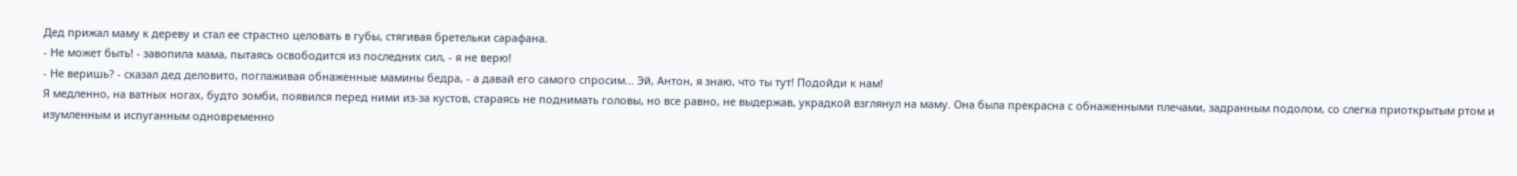Дед прижал маму к дереву и стал ее страстно целовать в губы, стягивая бретельки сарафана.
- Не может быть! - завопила мама, пытаясь освободится из последних сил, - я не верю!
- Не веришь? - сказал дед деловито, поглаживая обнаженные мамины бедра, - а давай его самого спросим... Эй, Антон, я знаю, что ты тут! Подойди к нам!
Я медленно, на ватных ногах, будто зомби, появился перед ними из-за кустов, стараясь не поднимать головы, но все равно, не выдержав, украдкой взглянул на маму. Она была прекрасна с обнаженными плечами, задранным подолом, со слегка приоткрытым ртом и изумленным и испуганным одновременно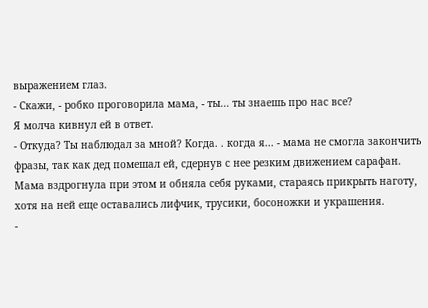выражением глаз.
- Скажи, - робко проговорила мама, - ты... ты знаешь про нас все?
Я молча кивнул ей в ответ.
- Откуда? Ты наблюдал за мной? Когда. . когда я... - мама не смогла закончить фразы, так как дед помешал ей, сдернув с нее резким движением сарафан. Мама вздрогнула при этом и обняла себя руками, стараясь прикрыть наготу, хотя на ней еще оставались лифчик, трусики, босоножки и украшения.
-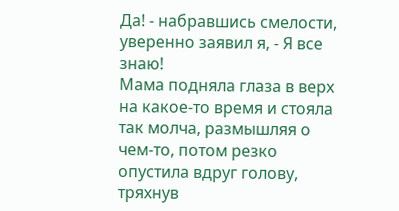Да! - набравшись смелости, уверенно заявил я, - Я все знаю!
Мама подняла глаза в верх на какое-то время и стояла так молча, размышляя о чем-то, потом резко опустила вдруг голову, тряхнув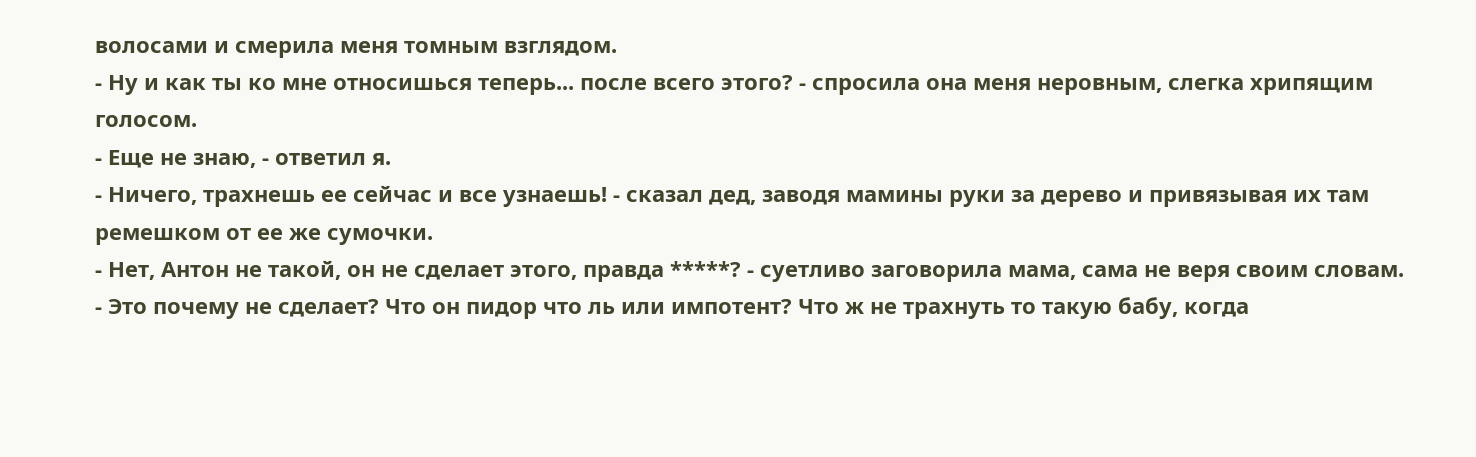волосами и смерила меня томным взглядом.
- Ну и как ты ко мне относишься теперь... после всего этого? - спросила она меня неровным, слегка хрипящим голосом.
- Еще не знаю, - ответил я.
- Ничего, трахнешь ее сейчас и все узнаешь! - сказал дед, заводя мамины руки за дерево и привязывая их там ремешком от ее же сумочки.
- Нет, Антон не такой, он не сделает этого, правда *****? - суетливо заговорила мама, сама не веря своим словам.
- Это почему не сделает? Что он пидор что ль или импотент? Что ж не трахнуть то такую бабу, когда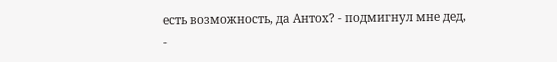есть возможность, да Антох? - подмигнул мне дед, -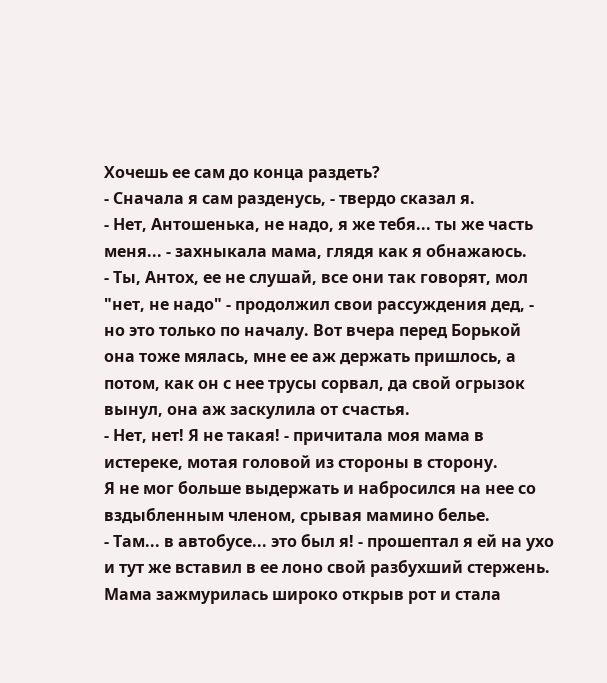Хочешь ее сам до конца раздеть?
- Сначала я сам разденусь, - твердо сказал я.
- Нет, Антошенька, не надо, я же тебя... ты же часть меня... - захныкала мама, глядя как я обнажаюсь.
- Ты, Антох, ее не слушай, все они так говорят, мол "нет, не надо" - продолжил свои рассуждения дед, - но это только по началу. Вот вчера перед Борькой она тоже мялась, мне ее аж держать пришлось, а потом, как он с нее трусы сорвал, да свой огрызок вынул, она аж заскулила от счастья.
- Нет, нет! Я не такая! - причитала моя мама в истереке, мотая головой из стороны в сторону.
Я не мог больше выдержать и набросился на нее со вздыбленным членом, срывая мамино белье.
- Там... в автобусе... это был я! - прошептал я ей на ухо и тут же вставил в ее лоно свой разбухший стержень. Мама зажмурилась широко открыв рот и стала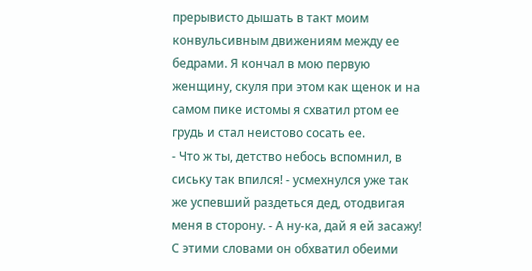прерывисто дышать в такт моим конвульсивным движениям между ее бедрами. Я кончал в мою первую женщину, скуля при этом как щенок и на самом пике истомы я схватил ртом ее грудь и стал неистово сосать ее.
- Что ж ты, детство небось вспомнил, в сиську так впился! - усмехнулся уже так же успевший раздеться дед, отодвигая меня в сторону. - А ну-ка, дай я ей засажу!
С этими словами он обхватил обеими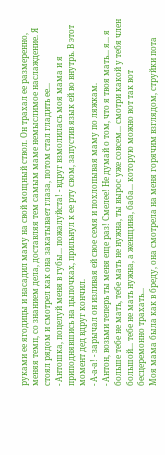руками ее ягодицы и насадил маму на свой мощный ствол. Он трахал ее размеренно, меняя темп, со знанием дела, доставляя тем самым маме немыслимое наслаждение. Я стоял рядом и смотрел как она закатывает глаза, потом стал гладить ее...
- Антошка, поцелуй меня в губы... пожалуйста! - вдруг взмолилась моя мама и я приподнявшись на цыпочках, прильнул к ее рту свом, запустив язык ей во внутрь. В этот момент дед вдруг кончил.
- А-а-а! - зарычал он изливая ей свое семя и похлопывая маму по ляжкам.
- Антон, возьми теперь ты меня еще раз! Смелее! Не думай о том, что я твоя мать... я... я больше тебе не мать, тебе мать не нужна, ты вырос уже совсем... смотри какой у тебя член большой... тебе не мать нужна, а женщина, баба... которую можно вот так вот бесцеремонно трахать...
Моя мама была как в бреду, она смотрела на меня горячим взглядом, струйки пота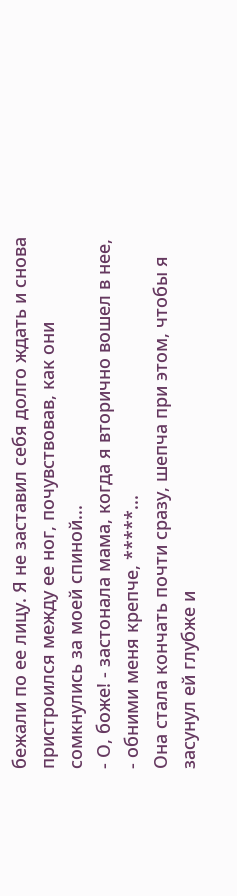бежали по ее лицу. Я не заставил себя долго ждать и снова пристроился между ее ног, почувствовав, как они сомкнулись за моей спиной...
- О, боже! - застонала мама, когда я вторично вошел в нее, - обними меня крепче, *****...
Она стала кончать почти сразу, шепча при этом, чтобы я засунул ей глубже и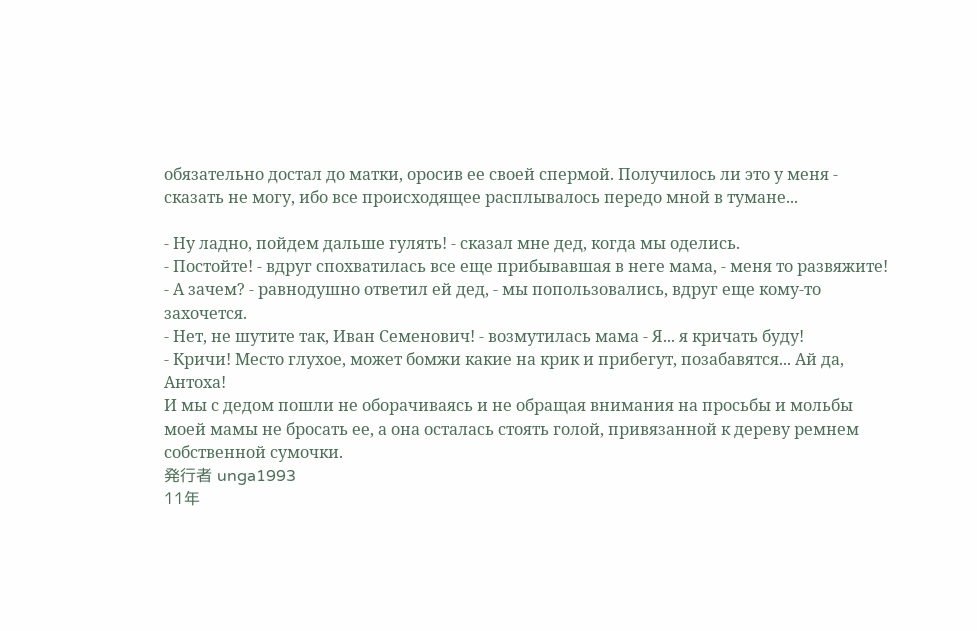обязательно достал до матки, оросив ее своей спермой. Получилось ли это у меня - сказать не могу, ибо все происходящее расплывалось передо мной в тумане...

- Ну ладно, пойдем дальше гулять! - сказал мне дед, когда мы оделись.
- Постойте! - вдруг спохватилась все еще прибывавшая в неге мама, - меня то развяжите!
- А зачем? - равнодушно ответил ей дед, - мы попользовались, вдруг еще кому-то захочется.
- Нет, не шутите так, Иван Семенович! - возмутилась мама - Я... я кричать буду!
- Кричи! Место глухое, может бомжи какие на крик и прибегут, позабавятся... Ай да, Антоха!
И мы с дедом пошли не оборачиваясь и не обращая внимания на просьбы и мольбы моей мамы не бросать ее, а она осталась стоять голой, привязанной к дереву ремнем собственной сумочки.
発行者 unga1993
11年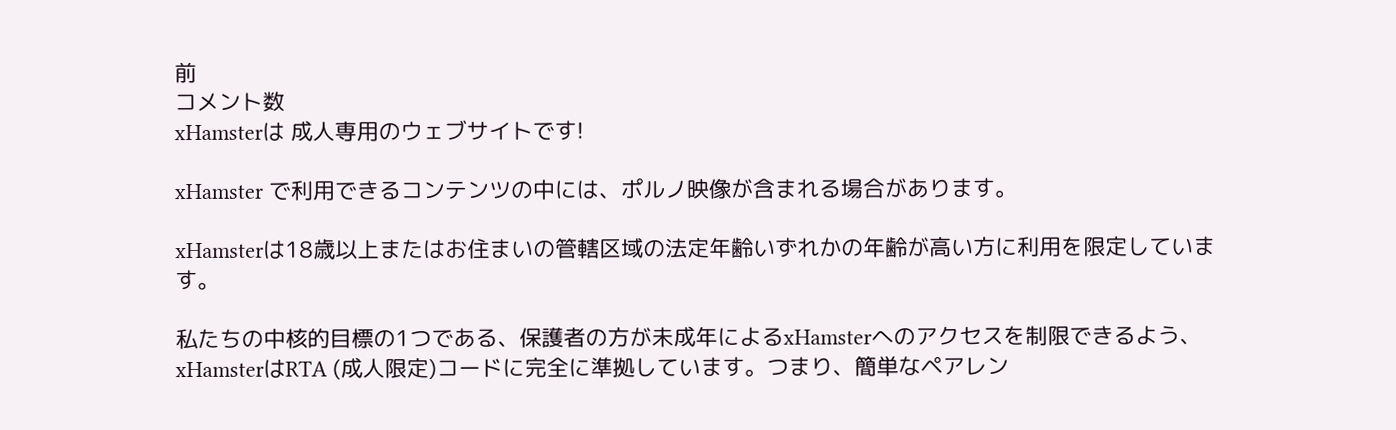前
コメント数
xHamsterは 成人専用のウェブサイトです!

xHamster で利用できるコンテンツの中には、ポルノ映像が含まれる場合があります。

xHamsterは18歳以上またはお住まいの管轄区域の法定年齢いずれかの年齢が高い方に利用を限定しています。

私たちの中核的目標の1つである、保護者の方が未成年によるxHamsterへのアクセスを制限できるよう、xHamsterはRTA (成人限定)コードに完全に準拠しています。つまり、簡単なペアレン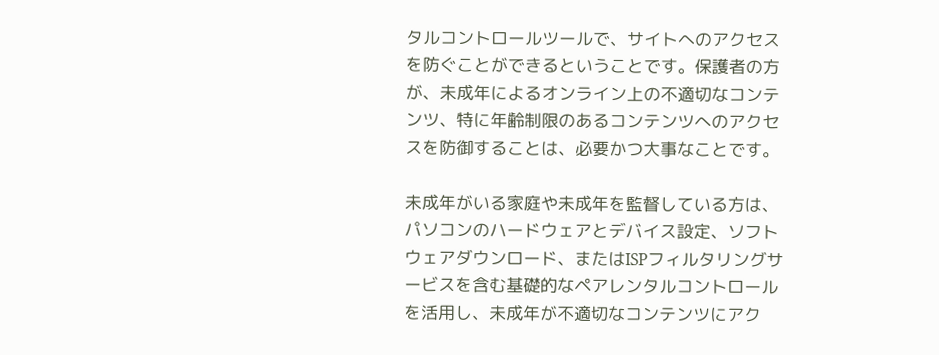タルコントロールツールで、サイトへのアクセスを防ぐことができるということです。保護者の方が、未成年によるオンライン上の不適切なコンテンツ、特に年齢制限のあるコンテンツへのアクセスを防御することは、必要かつ大事なことです。

未成年がいる家庭や未成年を監督している方は、パソコンのハードウェアとデバイス設定、ソフトウェアダウンロード、またはISPフィルタリングサービスを含む基礎的なペアレンタルコントロールを活用し、未成年が不適切なコンテンツにアク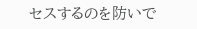セスするのを防いで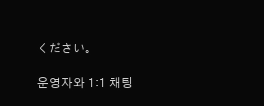ください。

운영자와 1:1 채팅